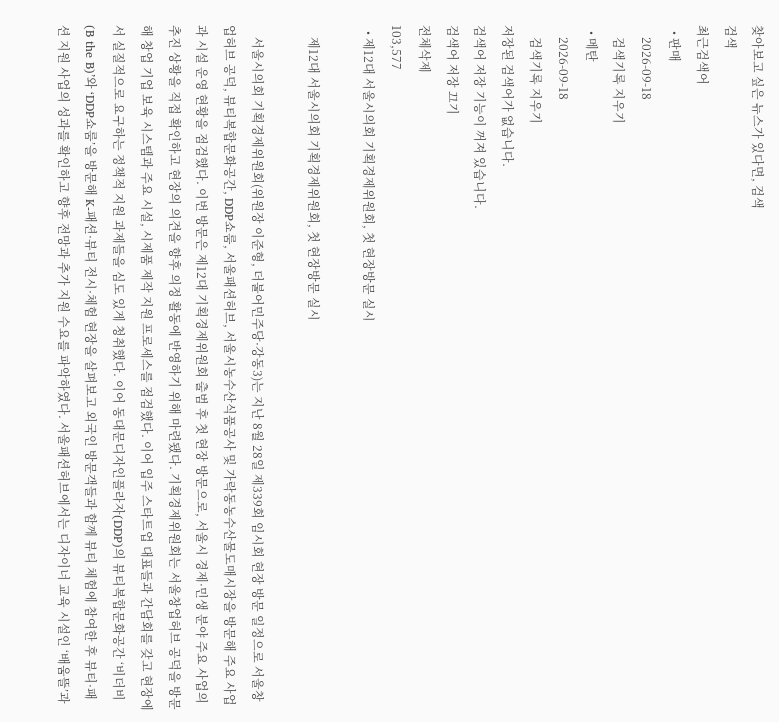찾아보고 싶은 뉴스가 있다면, 검색
검색
최근검색어
  • 판매
    2026-09-18
    검색기록 지우기
  • 메탄
    2026-09-18
    검색기록 지우기
저장된 검색어가 없습니다.
검색어 저장 기능이 꺼져 있습니다.
검색어 저장 끄기
전체삭제
103,577
  • 제12대 서울시의회 기획경제위원회, 첫 현장방문 실시

    제12대 서울시의회 기획경제위원회, 첫 현장방문 실시

    서울시의회 기획경제위원회(위원장 이준형, 더불어민주당·강동3)는 지난 8월 28일 제339회 임시회 현장 방문 일정으로 서울창업허브 공덕, 뷰티복합문화공간, DDP쇼룸, 서울패션허브, 서울시농수산식품공사 및 가락동농수산물도매시장을 방문해 주요 사업과 시설 운영 현황을 점검했다. 이번 방문은 제12대 기획경제위원회 출범 후 첫 현장 방문으로, 서울시 경제·민생 분야 주요 사업의 추진 상황을 직접 확인하고 현장의 의견을 향후 의정 활동에 반영하기 위해 마련됐다. 기획경제위원회는 서울창업허브 공덕을 방문해 창업 기업 보육 시스템과 주요 시설, 시제품 제작 지원 프로세스를 점검했다. 이어 입주 스타트업 대표들과 간담회를 갖고 현장에서 실질적으로 요구하는 정책적 지원 과제들을 심도 있게 청취했다. 이어 동대문디자인플라자(DDP)의 뷰티복합문화공간 ‘비더비(B the B)’와 ‘DDP쇼룸’을 방문해 K-패션·뷰티 전시·체험 현장을 살펴보고 외국인 방문객들과 함께 뷰티 체험에 참여한 후 뷰티·패션 지원 사업의 성과를 확인하고 향후 전망과 추가 지원 수요를 파악하였다. 서울패션허브에서는 디자이너 교육 시설인 ‘배움뜰’과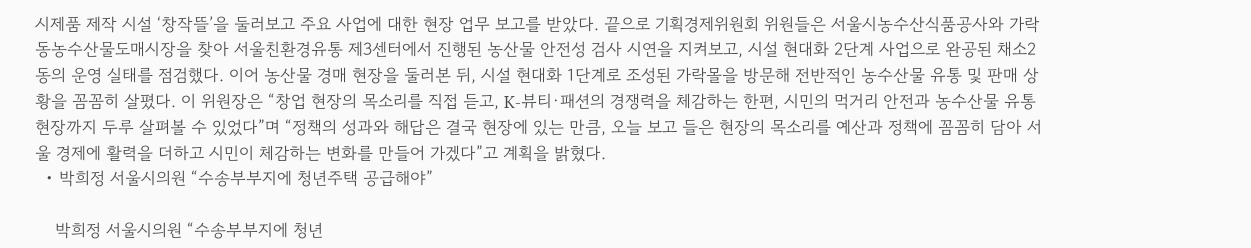시제품 제작 시설 ‘창작뜰’을 둘러보고 주요 사업에 대한 현장 업무 보고를 받았다. 끝으로 기획경제위원회 위원들은 서울시농수산식품공사와 가락동농수산물도매시장을 찾아 서울친환경유통 제3센터에서 진행된 농산물 안전성 검사 시연을 지켜보고, 시설 현대화 2단계 사업으로 완공된 채소2동의 운영 실태를 점검했다. 이어 농산물 경매 현장을 둘러본 뒤, 시설 현대화 1단계로 조성된 가락몰을 방문해 전반적인 농수산물 유통 및 판매 상황을 꼼꼼히 살폈다. 이 위원장은 “창업 현장의 목소리를 직접 듣고, K-뷰티·패션의 경쟁력을 체감하는 한편, 시민의 먹거리 안전과 농수산물 유통 현장까지 두루 살펴볼 수 있었다”며 “정책의 성과와 해답은 결국 현장에 있는 만큼, 오늘 보고 들은 현장의 목소리를 예산과 정책에 꼼꼼히 담아 서울 경제에 활력을 더하고 시민이 체감하는 변화를 만들어 가겠다”고 계획을 밝혔다.
  • 박희정 서울시의원 “수송부부지에 청년주택 공급해야”

    박희정 서울시의원 “수송부부지에 청년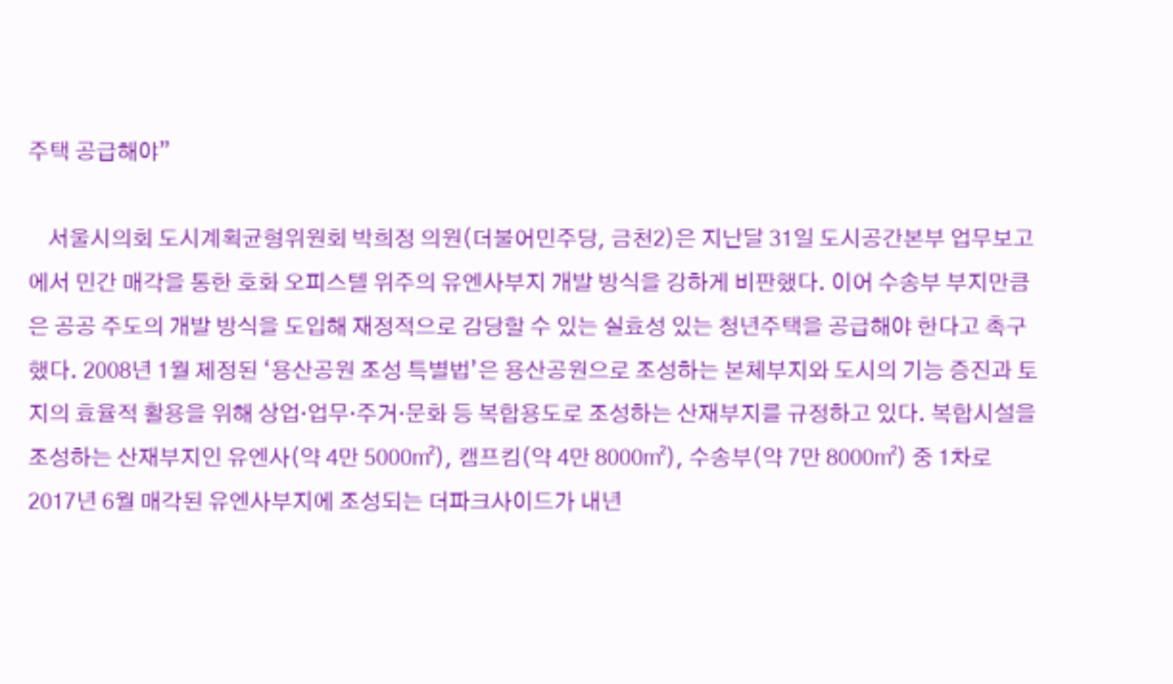주택 공급해야”

    서울시의회 도시계획균형위원회 박희정 의원(더불어민주당, 금천2)은 지난달 31일 도시공간본부 업무보고에서 민간 매각을 통한 호화 오피스텔 위주의 유엔사부지 개발 방식을 강하게 비판했다. 이어 수송부 부지만큼은 공공 주도의 개발 방식을 도입해 재정적으로 감당할 수 있는 실효성 있는 청년주택을 공급해야 한다고 촉구했다. 2008년 1월 제정된 ‘용산공원 조성 특별법’은 용산공원으로 조성하는 본체부지와 도시의 기능 증진과 토지의 효율적 활용을 위해 상업·업무·주거·문화 등 복합용도로 조성하는 산재부지를 규정하고 있다. 복합시설을 조성하는 산재부지인 유엔사(약 4만 5000㎡), 캠프킴(약 4만 8000㎡), 수송부(약 7만 8000㎡) 중 1차로 2017년 6월 매각된 유엔사부지에 조성되는 더파크사이드가 내년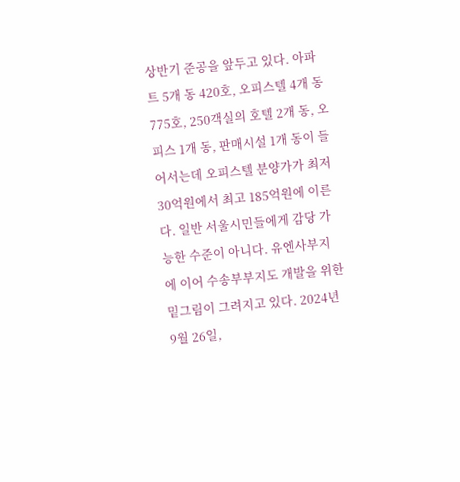상반기 준공을 앞두고 있다. 아파트 5개 동 420호, 오피스텔 4개 동 775호, 250객실의 호텔 2개 동, 오피스 1개 동, 판매시설 1개 동이 들어서는데 오피스텔 분양가가 최저 30억원에서 최고 185억원에 이른다. 일반 서울시민들에게 감당 가능한 수준이 아니다. 유엔사부지에 이어 수송부부지도 개발을 위한 밑그림이 그려지고 있다. 2024년 9월 26일,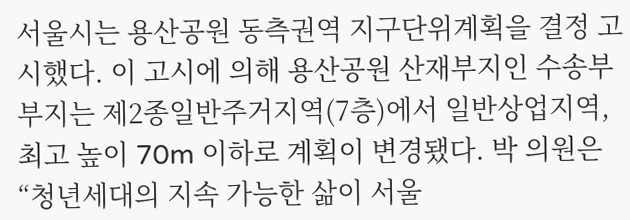서울시는 용산공원 동측권역 지구단위계획을 결정 고시했다. 이 고시에 의해 용산공원 산재부지인 수송부부지는 제2종일반주거지역(7층)에서 일반상업지역, 최고 높이 70m 이하로 계획이 변경됐다. 박 의원은 “청년세대의 지속 가능한 삶이 서울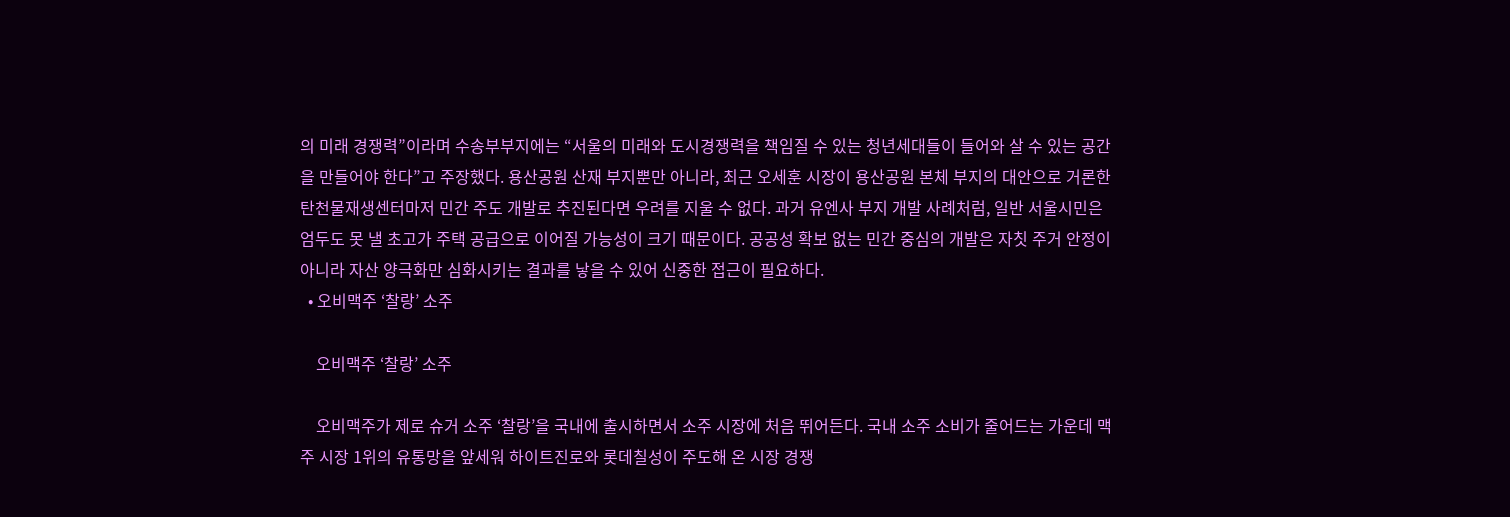의 미래 경쟁력”이라며 수송부부지에는 “서울의 미래와 도시경쟁력을 책임질 수 있는 청년세대들이 들어와 살 수 있는 공간을 만들어야 한다”고 주장했다. 용산공원 산재 부지뿐만 아니라, 최근 오세훈 시장이 용산공원 본체 부지의 대안으로 거론한 탄천물재생센터마저 민간 주도 개발로 추진된다면 우려를 지울 수 없다. 과거 유엔사 부지 개발 사례처럼, 일반 서울시민은 엄두도 못 낼 초고가 주택 공급으로 이어질 가능성이 크기 때문이다. 공공성 확보 없는 민간 중심의 개발은 자칫 주거 안정이 아니라 자산 양극화만 심화시키는 결과를 낳을 수 있어 신중한 접근이 필요하다.
  • 오비맥주 ‘찰랑’ 소주

    오비맥주 ‘찰랑’ 소주

    오비맥주가 제로 슈거 소주 ‘찰랑’을 국내에 출시하면서 소주 시장에 처음 뛰어든다. 국내 소주 소비가 줄어드는 가운데 맥주 시장 1위의 유통망을 앞세워 하이트진로와 롯데칠성이 주도해 온 시장 경쟁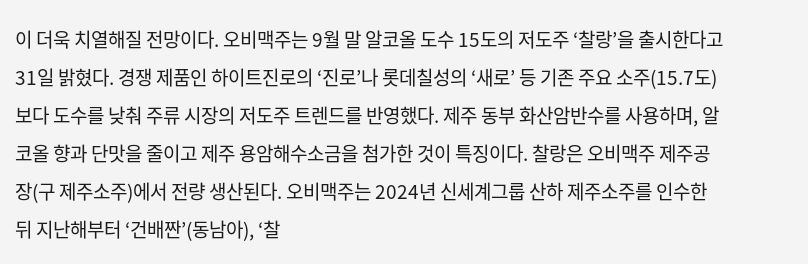이 더욱 치열해질 전망이다. 오비맥주는 9월 말 알코올 도수 15도의 저도주 ‘찰랑’을 출시한다고 31일 밝혔다. 경쟁 제품인 하이트진로의 ‘진로’나 롯데칠성의 ‘새로’ 등 기존 주요 소주(15.7도)보다 도수를 낮춰 주류 시장의 저도주 트렌드를 반영했다. 제주 동부 화산암반수를 사용하며, 알코올 향과 단맛을 줄이고 제주 용암해수소금을 첨가한 것이 특징이다. 찰랑은 오비맥주 제주공장(구 제주소주)에서 전량 생산된다. 오비맥주는 2024년 신세계그룹 산하 제주소주를 인수한 뒤 지난해부터 ‘건배짠’(동남아), ‘찰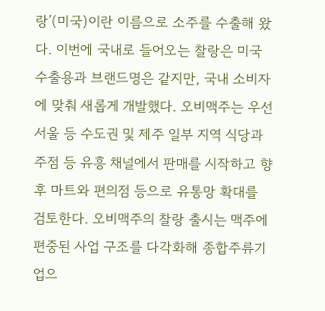랑’(미국)이란 이름으로 소주를 수출해 왔다. 이번에 국내로 들어오는 찰랑은 미국 수출용과 브랜드명은 같지만, 국내 소비자에 맞춰 새롭게 개발했다. 오비맥주는 우선 서울 등 수도권 및 제주 일부 지역 식당과 주점 등 유흥 채널에서 판매를 시작하고 향후 마트와 편의점 등으로 유통망 확대를 검토한다. 오비맥주의 찰랑 출시는 맥주에 편중된 사업 구조를 다각화해 종합주류기업으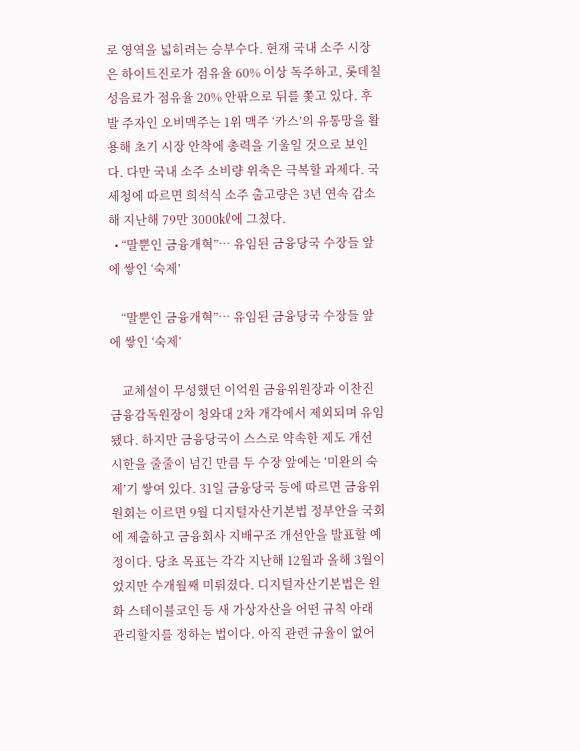로 영역을 넓히려는 승부수다. 현재 국내 소주 시장은 하이트진로가 점유율 60% 이상 독주하고, 롯데칠성음료가 점유율 20% 안팎으로 뒤를 쫓고 있다. 후발 주자인 오비맥주는 1위 맥주 ‘카스’의 유통망을 활용해 초기 시장 안착에 총력을 기울일 것으로 보인다. 다만 국내 소주 소비량 위축은 극복할 과제다. 국세청에 따르면 희석식 소주 출고량은 3년 연속 감소해 지난해 79만 3000㎘에 그쳤다.
  • “말뿐인 금융개혁”… 유임된 금융당국 수장들 앞에 쌓인 ‘숙제’

    “말뿐인 금융개혁”… 유임된 금융당국 수장들 앞에 쌓인 ‘숙제’

    교체설이 무성했던 이억원 금융위원장과 이찬진 금융감독원장이 청와대 2차 개각에서 제외되며 유임됐다. 하지만 금융당국이 스스로 약속한 제도 개선 시한을 줄줄이 넘긴 만큼 두 수장 앞에는 ‘미완의 숙제’기 쌓여 있다. 31일 금융당국 등에 따르면 금융위원회는 이르면 9월 디지털자산기본법 정부안을 국회에 제출하고 금융회사 지배구조 개선안을 발표할 예정이다. 당초 목표는 각각 지난해 12월과 올해 3월이었지만 수개월째 미뤄졌다. 디지털자산기본법은 원화 스테이블코인 등 새 가상자산을 어떤 규칙 아래 관리할지를 정하는 법이다. 아직 관련 규율이 없어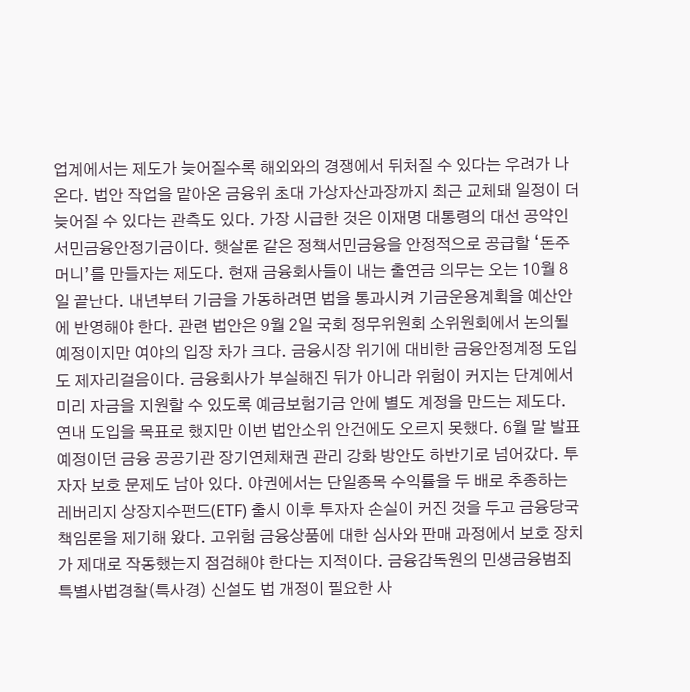업계에서는 제도가 늦어질수록 해외와의 경쟁에서 뒤처질 수 있다는 우려가 나온다. 법안 작업을 맡아온 금융위 초대 가상자산과장까지 최근 교체돼 일정이 더 늦어질 수 있다는 관측도 있다. 가장 시급한 것은 이재명 대통령의 대선 공약인 서민금융안정기금이다. 햇살론 같은 정책서민금융을 안정적으로 공급할 ‘돈주머니’를 만들자는 제도다. 현재 금융회사들이 내는 출연금 의무는 오는 10월 8일 끝난다. 내년부터 기금을 가동하려면 법을 통과시켜 기금운용계획을 예산안에 반영해야 한다. 관련 법안은 9월 2일 국회 정무위원회 소위원회에서 논의될 예정이지만 여야의 입장 차가 크다. 금융시장 위기에 대비한 금융안정계정 도입도 제자리걸음이다. 금융회사가 부실해진 뒤가 아니라 위험이 커지는 단계에서 미리 자금을 지원할 수 있도록 예금보험기금 안에 별도 계정을 만드는 제도다. 연내 도입을 목표로 했지만 이번 법안소위 안건에도 오르지 못했다. 6월 말 발표 예정이던 금융 공공기관 장기연체채권 관리 강화 방안도 하반기로 넘어갔다. 투자자 보호 문제도 남아 있다. 야권에서는 단일종목 수익률을 두 배로 추종하는 레버리지 상장지수펀드(ETF) 출시 이후 투자자 손실이 커진 것을 두고 금융당국 책임론을 제기해 왔다. 고위험 금융상품에 대한 심사와 판매 과정에서 보호 장치가 제대로 작동했는지 점검해야 한다는 지적이다. 금융감독원의 민생금융범죄 특별사법경찰(특사경) 신설도 법 개정이 필요한 사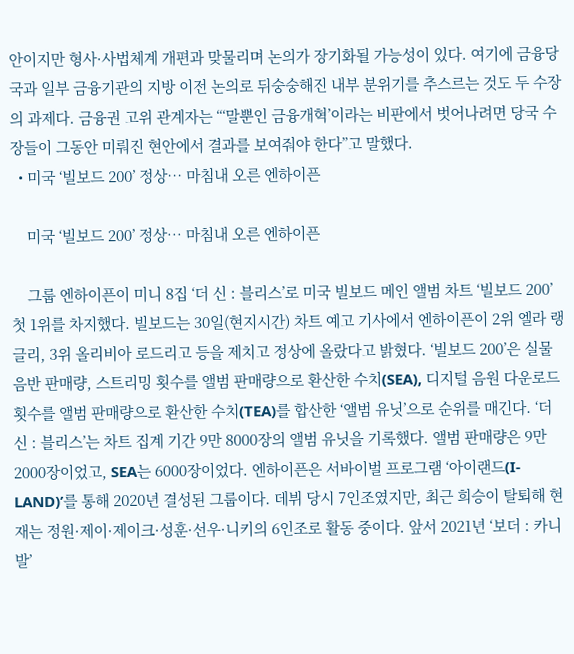안이지만 형사·사법체계 개편과 맞물리며 논의가 장기화될 가능성이 있다. 여기에 금융당국과 일부 금융기관의 지방 이전 논의로 뒤숭숭해진 내부 분위기를 추스르는 것도 두 수장의 과제다. 금융권 고위 관계자는 “‘말뿐인 금융개혁’이라는 비판에서 벗어나려면 당국 수장들이 그동안 미뤄진 현안에서 결과를 보여줘야 한다”고 말했다.
  • 미국 ‘빌보드 200’ 정상… 마침내 오른 엔하이픈

    미국 ‘빌보드 200’ 정상… 마침내 오른 엔하이픈

    그룹 엔하이픈이 미니 8집 ‘더 신 : 블리스’로 미국 빌보드 메인 앨범 차트 ‘빌보드 200’ 첫 1위를 차지했다. 빌보드는 30일(현지시간) 차트 예고 기사에서 엔하이픈이 2위 엘라 랭글리, 3위 올리비아 로드리고 등을 제치고 정상에 올랐다고 밝혔다. ‘빌보드 200’은 실물 음반 판매량, 스트리밍 횟수를 앨범 판매량으로 환산한 수치(SEA), 디지털 음원 다운로드 횟수를 앨범 판매량으로 환산한 수치(TEA)를 합산한 ‘앨범 유닛’으로 순위를 매긴다. ‘더 신 : 블리스’는 차트 집계 기간 9만 8000장의 앨범 유닛을 기록했다. 앨범 판매량은 9만 2000장이었고, SEA는 6000장이었다. 엔하이픈은 서바이벌 프로그램 ‘아이랜드(I-LAND)’를 통해 2020년 결성된 그룹이다. 데뷔 당시 7인조였지만, 최근 희승이 탈퇴해 현재는 정원·제이·제이크·성훈·선우·니키의 6인조로 활동 중이다. 앞서 2021년 ‘보더 : 카니발’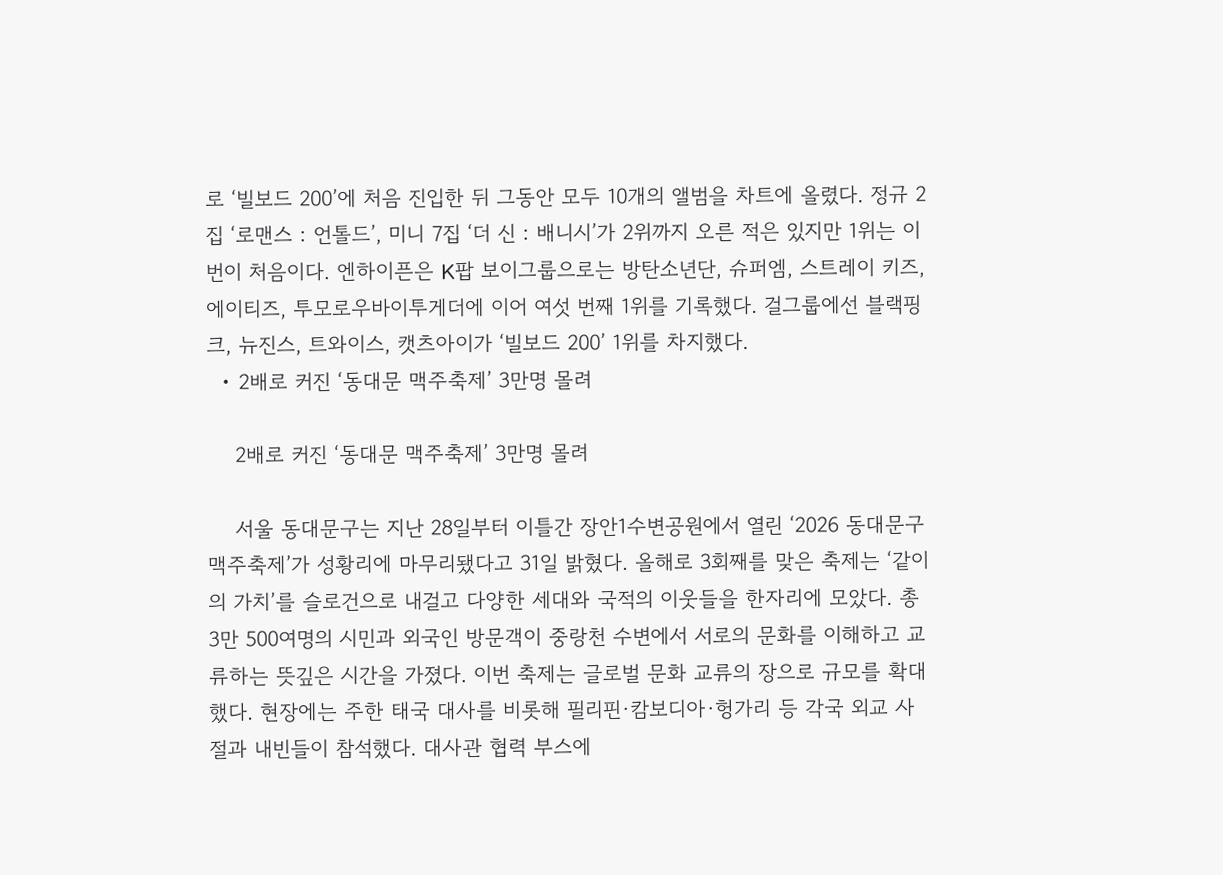로 ‘빌보드 200’에 처음 진입한 뒤 그동안 모두 10개의 앨범을 차트에 올렸다. 정규 2집 ‘로맨스 : 언톨드’, 미니 7집 ‘더 신 : 배니시’가 2위까지 오른 적은 있지만 1위는 이번이 처음이다. 엔하이픈은 K팝 보이그룹으로는 방탄소년단, 슈퍼엠, 스트레이 키즈, 에이티즈, 투모로우바이투게더에 이어 여섯 번째 1위를 기록했다. 걸그룹에선 블랙핑크, 뉴진스, 트와이스, 캣츠아이가 ‘빌보드 200’ 1위를 차지했다.
  • 2배로 커진 ‘동대문 맥주축제’ 3만명 몰려

    2배로 커진 ‘동대문 맥주축제’ 3만명 몰려

    서울 동대문구는 지난 28일부터 이틀간 장안1수변공원에서 열린 ‘2026 동대문구 맥주축제’가 성황리에 마무리됐다고 31일 밝혔다. 올해로 3회째를 맞은 축제는 ‘같이의 가치’를 슬로건으로 내걸고 다양한 세대와 국적의 이웃들을 한자리에 모았다. 총 3만 500여명의 시민과 외국인 방문객이 중랑천 수변에서 서로의 문화를 이해하고 교류하는 뜻깊은 시간을 가졌다. 이번 축제는 글로벌 문화 교류의 장으로 규모를 확대했다. 현장에는 주한 태국 대사를 비롯해 필리핀·캄보디아·헝가리 등 각국 외교 사절과 내빈들이 참석했다. 대사관 협력 부스에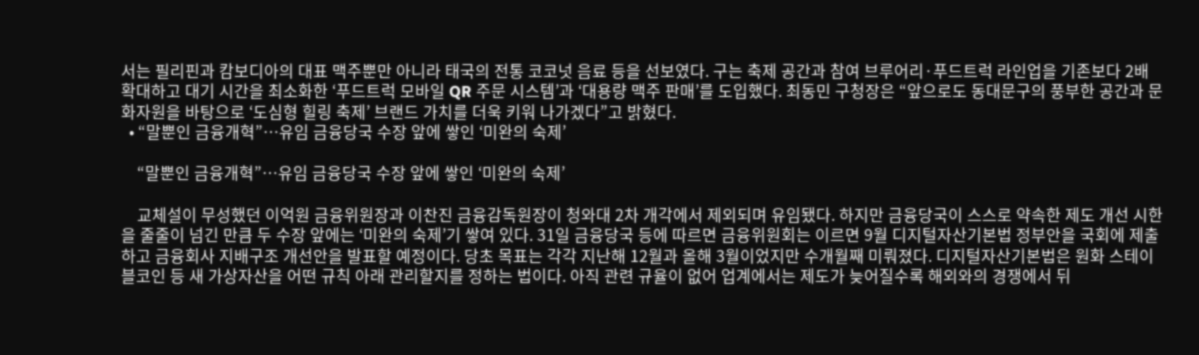서는 필리핀과 캄보디아의 대표 맥주뿐만 아니라 태국의 전통 코코넛 음료 등을 선보였다. 구는 축제 공간과 참여 브루어리·푸드트럭 라인업을 기존보다 2배 확대하고 대기 시간을 최소화한 ‘푸드트럭 모바일 QR 주문 시스템’과 ‘대용량 맥주 판매’를 도입했다. 최동민 구청장은 “앞으로도 동대문구의 풍부한 공간과 문화자원을 바탕으로 ‘도심형 힐링 축제’ 브랜드 가치를 더욱 키워 나가겠다”고 밝혔다.
  • “말뿐인 금융개혁”…유임 금융당국 수장 앞에 쌓인 ‘미완의 숙제’

    “말뿐인 금융개혁”…유임 금융당국 수장 앞에 쌓인 ‘미완의 숙제’

    교체설이 무성했던 이억원 금융위원장과 이찬진 금융감독원장이 청와대 2차 개각에서 제외되며 유임됐다. 하지만 금융당국이 스스로 약속한 제도 개선 시한을 줄줄이 넘긴 만큼 두 수장 앞에는 ‘미완의 숙제’기 쌓여 있다. 31일 금융당국 등에 따르면 금융위원회는 이르면 9월 디지털자산기본법 정부안을 국회에 제출하고 금융회사 지배구조 개선안을 발표할 예정이다. 당초 목표는 각각 지난해 12월과 올해 3월이었지만 수개월째 미뤄졌다. 디지털자산기본법은 원화 스테이블코인 등 새 가상자산을 어떤 규칙 아래 관리할지를 정하는 법이다. 아직 관련 규율이 없어 업계에서는 제도가 늦어질수록 해외와의 경쟁에서 뒤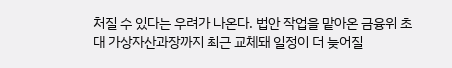처질 수 있다는 우려가 나온다. 법안 작업을 맡아온 금융위 초대 가상자산과장까지 최근 교체돼 일정이 더 늦어질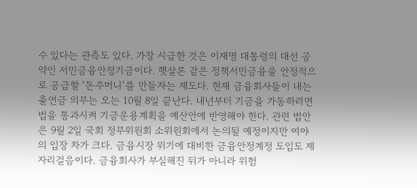수 있다는 관측도 있다. 가장 시급한 것은 이재명 대통령의 대선 공약인 서민금융안정기금이다. 햇살론 같은 정책서민금융을 안정적으로 공급할 ‘돈주머니’를 만들자는 제도다. 현재 금융회사들이 내는 출연금 의무는 오는 10월 8일 끝난다. 내년부터 기금을 가동하려면 법을 통과시켜 기금운용계획을 예산안에 반영해야 한다. 관련 법안은 9월 2일 국회 정무위원회 소위원회에서 논의될 예정이지만 여야의 입장 차가 크다. 금융시장 위기에 대비한 금융안정계정 도입도 제자리걸음이다. 금융회사가 부실해진 뒤가 아니라 위험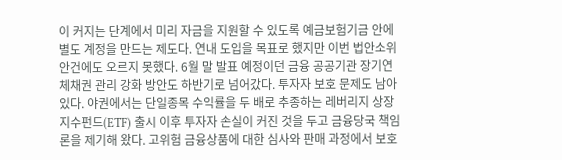이 커지는 단계에서 미리 자금을 지원할 수 있도록 예금보험기금 안에 별도 계정을 만드는 제도다. 연내 도입을 목표로 했지만 이번 법안소위 안건에도 오르지 못했다. 6월 말 발표 예정이던 금융 공공기관 장기연체채권 관리 강화 방안도 하반기로 넘어갔다. 투자자 보호 문제도 남아 있다. 야권에서는 단일종목 수익률을 두 배로 추종하는 레버리지 상장지수펀드(ETF) 출시 이후 투자자 손실이 커진 것을 두고 금융당국 책임론을 제기해 왔다. 고위험 금융상품에 대한 심사와 판매 과정에서 보호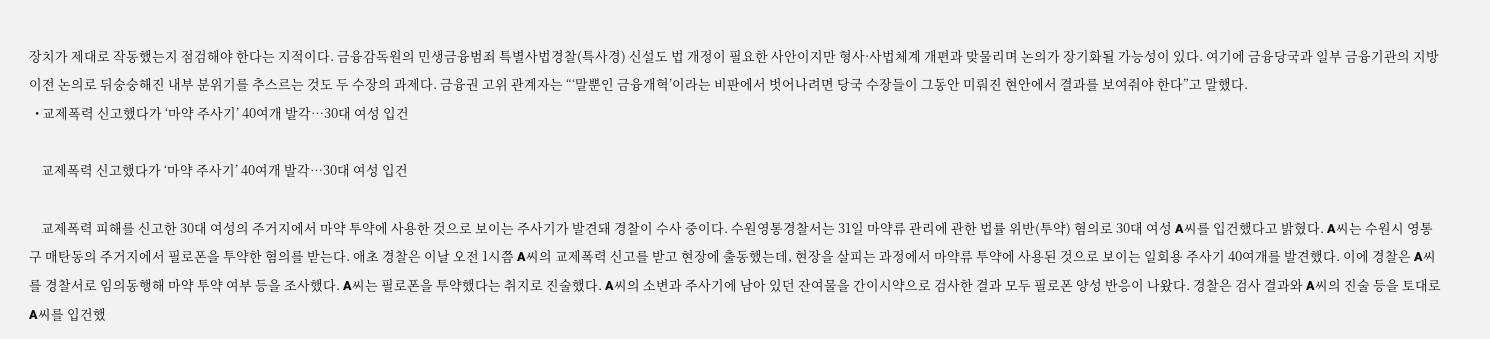장치가 제대로 작동했는지 점검해야 한다는 지적이다. 금융감독원의 민생금융범죄 특별사법경찰(특사경) 신설도 법 개정이 필요한 사안이지만 형사·사법체계 개편과 맞물리며 논의가 장기화될 가능성이 있다. 여기에 금융당국과 일부 금융기관의 지방 이전 논의로 뒤숭숭해진 내부 분위기를 추스르는 것도 두 수장의 과제다. 금융권 고위 관계자는 “‘말뿐인 금융개혁’이라는 비판에서 벗어나려면 당국 수장들이 그동안 미뤄진 현안에서 결과를 보여줘야 한다”고 말했다.
  • 교제폭력 신고했다가 ‘마약 주사기’ 40여개 발각…30대 여성 입건

    교제폭력 신고했다가 ‘마약 주사기’ 40여개 발각…30대 여성 입건

    교제폭력 피해를 신고한 30대 여성의 주거지에서 마약 투약에 사용한 것으로 보이는 주사기가 발견돼 경찰이 수사 중이다. 수원영통경찰서는 31일 마약류 관리에 관한 법률 위반(투약) 혐의로 30대 여성 A씨를 입건했다고 밝혔다. A씨는 수원시 영통구 매탄동의 주거지에서 필로폰을 투약한 혐의를 받는다. 애초 경찰은 이날 오전 1시쯤 A씨의 교제폭력 신고를 받고 현장에 출동했는데, 현장을 살피는 과정에서 마약류 투약에 사용된 것으로 보이는 일회용 주사기 40여개를 발견했다. 이에 경찰은 A씨를 경찰서로 임의동행해 마약 투약 여부 등을 조사했다. A씨는 필로폰을 투약했다는 취지로 진술했다. A씨의 소변과 주사기에 남아 있던 잔여물을 간이시약으로 검사한 결과 모두 필로폰 양성 반응이 나왔다. 경찰은 검사 결과와 A씨의 진술 등을 토대로 A씨를 입건했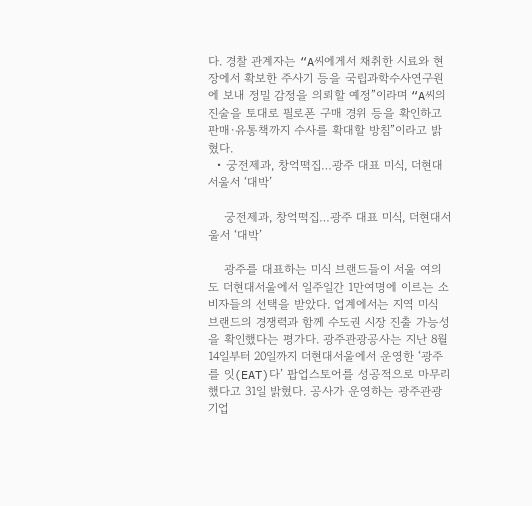다. 경찰 관계자는 “A씨에게서 채취한 시료와 현장에서 확보한 주사기 등을 국립과학수사연구원에 보내 정밀 감정을 의뢰할 예정”이라며 “A씨의 진술을 토대로 필로폰 구매 경위 등을 확인하고 판매·유통책까지 수사를 확대할 방침”이라고 밝혔다.
  • 궁전제과, 창억떡집…광주 대표 미식, 더현대서울서 ‘대박’

    궁전제과, 창억떡집…광주 대표 미식, 더현대서울서 ‘대박’

    광주를 대표하는 미식 브랜드들이 서울 여의도 더현대서울에서 일주일간 1만여명에 이르는 소비자들의 선택을 받았다. 업계에서는 지역 미식 브랜드의 경쟁력과 함께 수도권 시장 진출 가능성을 확인했다는 평가다. 광주관광공사는 지난 8월 14일부터 20일까지 더현대서울에서 운영한 ‘광주를 잇(EAT)다’ 팝업스토어를 성공적으로 마무리했다고 31일 밝혔다. 공사가 운영하는 광주관광기업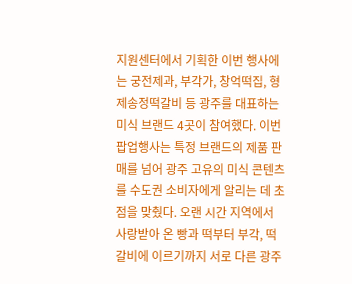지원센터에서 기획한 이번 행사에는 궁전제과, 부각가, 창억떡집, 형제송정떡갈비 등 광주를 대표하는 미식 브랜드 4곳이 참여했다. 이번 팝업행사는 특정 브랜드의 제품 판매를 넘어 광주 고유의 미식 콘텐츠를 수도권 소비자에게 알리는 데 초점을 맞췄다. 오랜 시간 지역에서 사랑받아 온 빵과 떡부터 부각, 떡갈비에 이르기까지 서로 다른 광주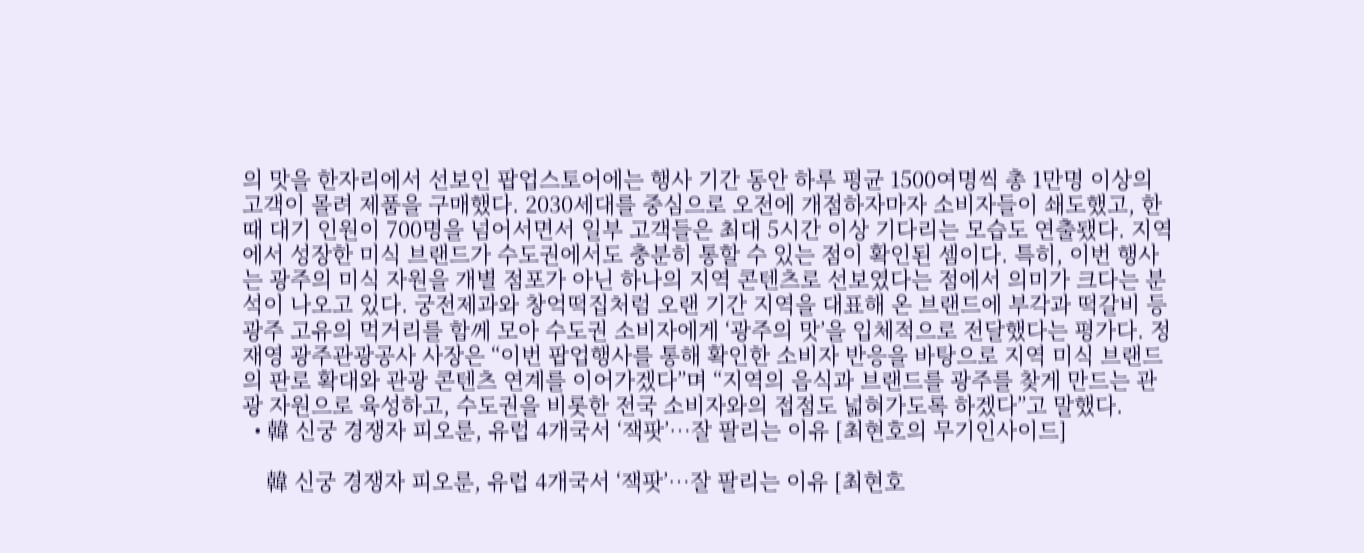의 맛을 한자리에서 선보인 팝업스토어에는 행사 기간 동안 하루 평균 1500여명씩 총 1만명 이상의 고객이 몰려 제품을 구매했다. 2030세대를 중심으로 오전에 개점하자마자 소비자들이 쇄도했고, 한때 대기 인원이 700명을 넘어서면서 일부 고객들은 최대 5시간 이상 기다리는 모습도 연출됐다. 지역에서 성장한 미식 브랜드가 수도권에서도 충분히 통할 수 있는 점이 확인된 셈이다. 특히, 이번 행사는 광주의 미식 자원을 개별 점포가 아닌 하나의 지역 콘텐츠로 선보였다는 점에서 의미가 크다는 분석이 나오고 있다. 궁전제과와 창억떡집처럼 오랜 기간 지역을 대표해 온 브랜드에 부각과 떡갈비 등 광주 고유의 먹거리를 함께 모아 수도권 소비자에게 ‘광주의 맛’을 입체적으로 전달했다는 평가다. 정재영 광주관광공사 사장은 “이번 팝업행사를 통해 확인한 소비자 반응을 바탕으로 지역 미식 브랜드의 판로 확대와 관광 콘텐츠 연계를 이어가겠다”며 “지역의 음식과 브랜드를 광주를 찾게 만드는 관광 자원으로 육성하고, 수도권을 비롯한 전국 소비자와의 접점도 넓혀가도록 하겠다”고 말했다.
  • 韓 신궁 경쟁자 피오룬, 유럽 4개국서 ‘잭팟’…잘 팔리는 이유 [최현호의 무기인사이드]

    韓 신궁 경쟁자 피오룬, 유럽 4개국서 ‘잭팟’…잘 팔리는 이유 [최현호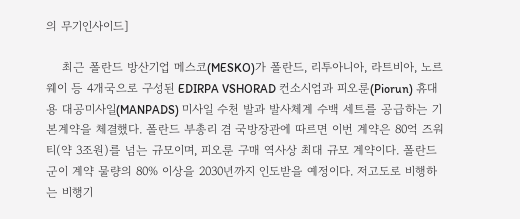의 무기인사이드]

    최근 폴란드 방산기업 메스코(MESKO)가 폴란드, 리투아니아, 라트비아, 노르웨이 등 4개국으로 구성된 EDIRPA VSHORAD 컨소시엄과 피오룬(Piorun) 휴대용 대공미사일(MANPADS) 미사일 수천 발과 발사체계 수백 세트를 공급하는 기본계약을 체결했다. 폴란드 부총리 겸 국방장관에 따르면 이번 계약은 80억 즈워티(약 3조원)를 넘는 규모이며, 피오룬 구매 역사상 최대 규모 계약이다. 폴란드군이 계약 물량의 80% 이상을 2030년까지 인도받을 예정이다. 저고도로 비행하는 비행기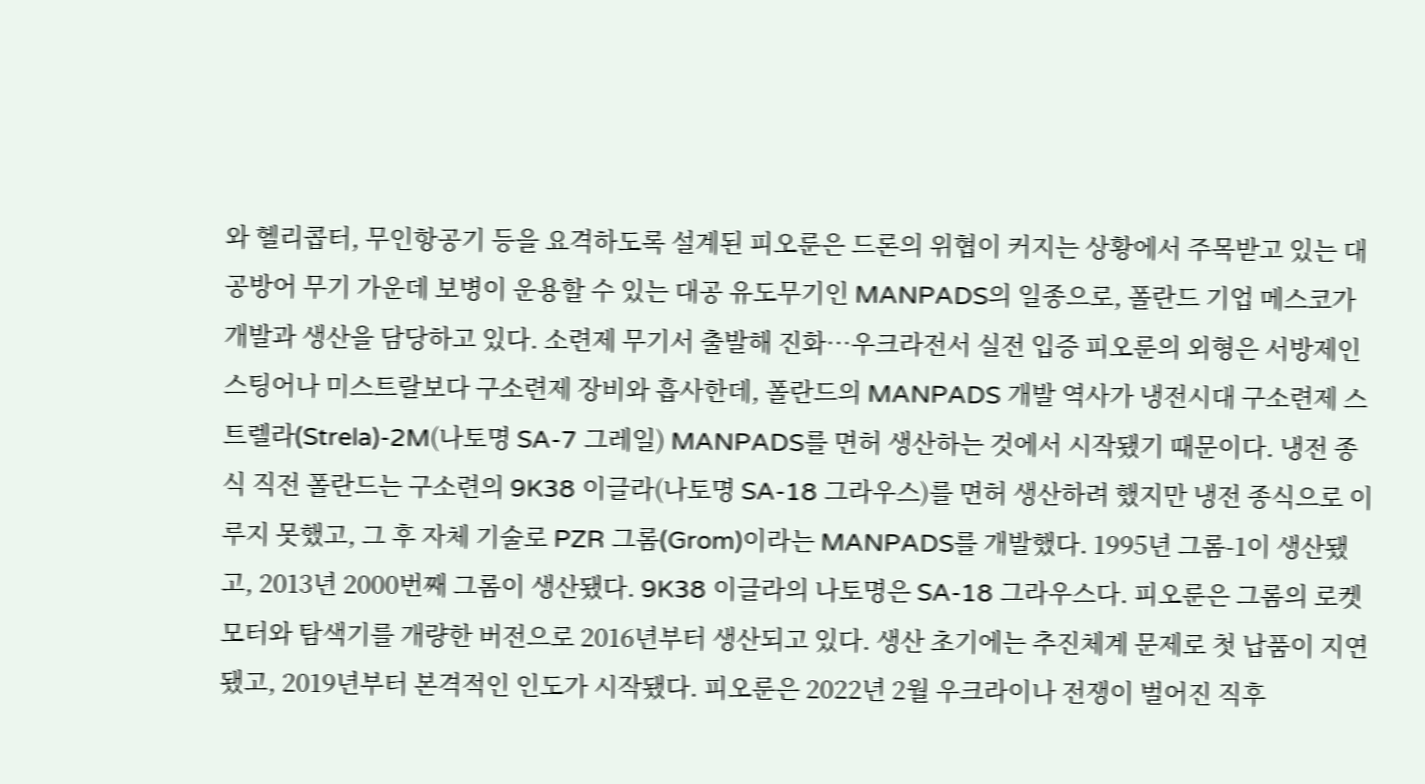와 헬리콥터, 무인항공기 등을 요격하도록 설계된 피오룬은 드론의 위협이 커지는 상황에서 주목받고 있는 대공방어 무기 가운데 보병이 운용할 수 있는 대공 유도무기인 MANPADS의 일종으로, 폴란드 기업 메스코가 개발과 생산을 담당하고 있다. 소련제 무기서 출발해 진화…우크라전서 실전 입증 피오룬의 외형은 서방제인 스팅어나 미스트랄보다 구소련제 장비와 흡사한데, 폴란드의 MANPADS 개발 역사가 냉전시대 구소련제 스트렐라(Strela)-2M(나토명 SA-7 그레일) MANPADS를 면허 생산하는 것에서 시작됐기 때문이다. 냉전 종식 직전 폴란드는 구소련의 9K38 이글라(나토명 SA-18 그라우스)를 면허 생산하려 했지만 냉전 종식으로 이루지 못했고, 그 후 자체 기술로 PZR 그롬(Grom)이라는 MANPADS를 개발했다. 1995년 그롬-1이 생산됐고, 2013년 2000번째 그롬이 생산됐다. 9K38 이글라의 나토명은 SA-18 그라우스다. 피오룬은 그롬의 로켓모터와 탐색기를 개량한 버전으로 2016년부터 생산되고 있다. 생산 초기에는 추진체계 문제로 첫 납품이 지연됐고, 2019년부터 본격적인 인도가 시작됐다. 피오룬은 2022년 2월 우크라이나 전쟁이 벌어진 직후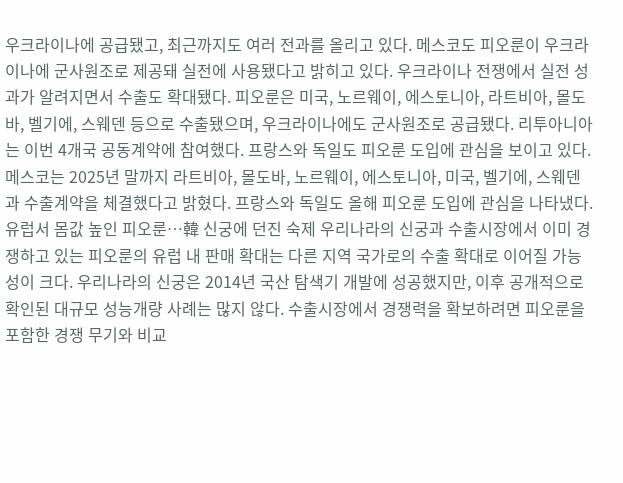우크라이나에 공급됐고, 최근까지도 여러 전과를 올리고 있다. 메스코도 피오룬이 우크라이나에 군사원조로 제공돼 실전에 사용됐다고 밝히고 있다. 우크라이나 전쟁에서 실전 성과가 알려지면서 수출도 확대됐다. 피오룬은 미국, 노르웨이, 에스토니아, 라트비아, 몰도바, 벨기에, 스웨덴 등으로 수출됐으며, 우크라이나에도 군사원조로 공급됐다. 리투아니아는 이번 4개국 공동계약에 참여했다. 프랑스와 독일도 피오룬 도입에 관심을 보이고 있다. 메스코는 2025년 말까지 라트비아, 몰도바, 노르웨이, 에스토니아, 미국, 벨기에, 스웨덴과 수출계약을 체결했다고 밝혔다. 프랑스와 독일도 올해 피오룬 도입에 관심을 나타냈다. 유럽서 몸값 높인 피오룬…韓 신궁에 던진 숙제 우리나라의 신궁과 수출시장에서 이미 경쟁하고 있는 피오룬의 유럽 내 판매 확대는 다른 지역 국가로의 수출 확대로 이어질 가능성이 크다. 우리나라의 신궁은 2014년 국산 탐색기 개발에 성공했지만, 이후 공개적으로 확인된 대규모 성능개량 사례는 많지 않다. 수출시장에서 경쟁력을 확보하려면 피오룬을 포함한 경쟁 무기와 비교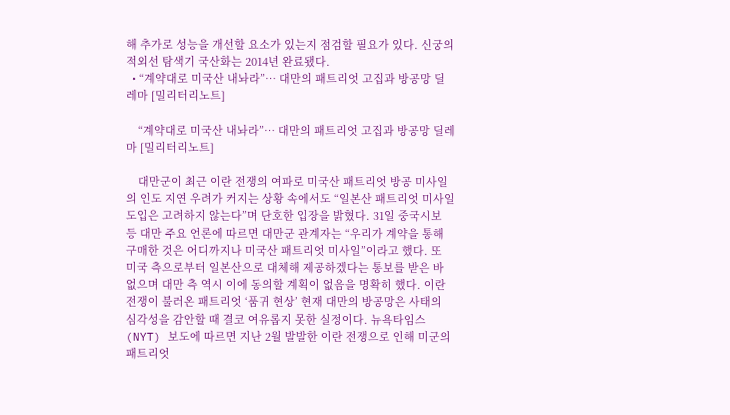해 추가로 성능을 개선할 요소가 있는지 점검할 필요가 있다. 신궁의 적외선 탐색기 국산화는 2014년 완료됐다.
  • “계약대로 미국산 내놔라”… 대만의 패트리엇 고집과 방공망 딜레마 [밀리터리노트]

    “계약대로 미국산 내놔라”… 대만의 패트리엇 고집과 방공망 딜레마 [밀리터리노트]

    대만군이 최근 이란 전쟁의 여파로 미국산 패트리엇 방공 미사일의 인도 지연 우려가 커지는 상황 속에서도 “일본산 패트리엇 미사일 도입은 고려하지 않는다”며 단호한 입장을 밝혔다. 31일 중국시보 등 대만 주요 언론에 따르면 대만군 관계자는 “우리가 계약을 통해 구매한 것은 어디까지나 미국산 패트리엇 미사일”이라고 했다. 또 미국 측으로부터 일본산으로 대체해 제공하겠다는 통보를 받은 바 없으며 대만 측 역시 이에 동의할 계획이 없음을 명확히 했다. 이란 전쟁이 불러온 패트리엇 ‘품귀 현상’ 현재 대만의 방공망은 사태의 심각성을 감안할 때 결코 여유롭지 못한 실정이다. 뉴욕타임스(NYT) 보도에 따르면 지난 2월 발발한 이란 전쟁으로 인해 미군의 패트리엇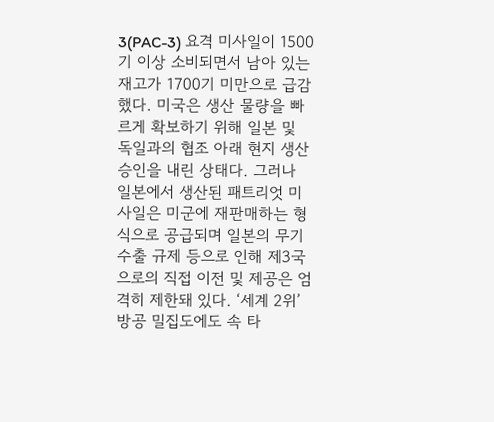3(PAC-3) 요격 미사일이 1500기 이상 소비되면서 남아 있는 재고가 1700기 미만으로 급감했다. 미국은 생산 물량을 빠르게 확보하기 위해 일본 및 독일과의 협조 아래 현지 생산 승인을 내린 상태다. 그러나 일본에서 생산된 패트리엇 미사일은 미군에 재판매하는 형식으로 공급되며 일본의 무기 수출 규제 등으로 인해 제3국으로의 직접 이전 및 제공은 엄격히 제한돼 있다. ‘세계 2위’ 방공 밀집도에도 속 타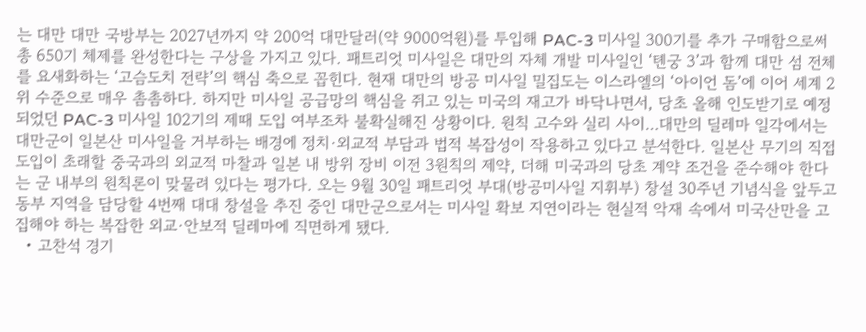는 대만 대만 국방부는 2027년까지 약 200억 대만달러(약 9000억원)를 투입해 PAC-3 미사일 300기를 추가 구매함으로써 총 650기 체제를 완성한다는 구상을 가지고 있다. 패트리엇 미사일은 대만의 자체 개발 미사일인 ‘톈궁 3’과 함께 대만 섬 전체를 요새화하는 ‘고슴도치 전략’의 핵심 축으로 꼽힌다. 현재 대만의 방공 미사일 밀집도는 이스라엘의 ‘아이언 돔’에 이어 세계 2위 수준으로 매우 촘촘하다. 하지만 미사일 공급망의 핵심을 쥐고 있는 미국의 재고가 바닥나면서, 당초 올해 인도받기로 예정되었던 PAC-3 미사일 102기의 제때 도입 여부조차 불확실해진 상황이다. 원칙 고수와 실리 사이…대만의 딜레마 일각에서는 대만군이 일본산 미사일을 거부하는 배경에 정치·외교적 부담과 법적 복잡성이 작용하고 있다고 분석한다. 일본산 무기의 직접 도입이 초래할 중국과의 외교적 마찰과 일본 내 방위 장비 이전 3원칙의 제약, 더해 미국과의 당초 계약 조건을 준수해야 한다는 군 내부의 원칙론이 맞물려 있다는 평가다. 오는 9월 30일 패트리엇 부대(방공미사일 지휘부) 창설 30주년 기념식을 앞두고 동부 지역을 담당할 4번째 대대 창설을 추진 중인 대만군으로서는 미사일 확보 지연이라는 현실적 악재 속에서 미국산만을 고집해야 하는 복잡한 외교·안보적 딜레마에 직면하게 됐다.
  • 고찬석 경기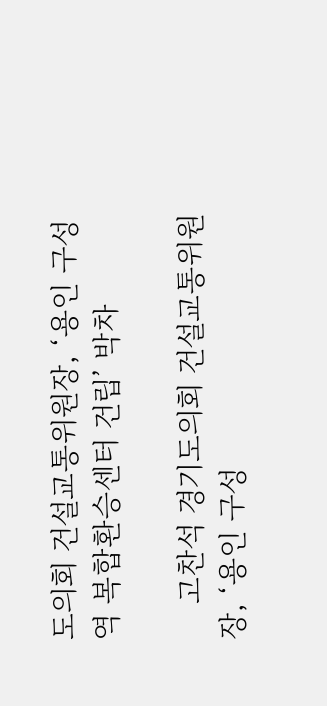도의회 건설교통위원장, ‘용인 구성역 복합환승센터 건립’ 박차

    고찬석 경기도의회 건설교통위원장, ‘용인 구성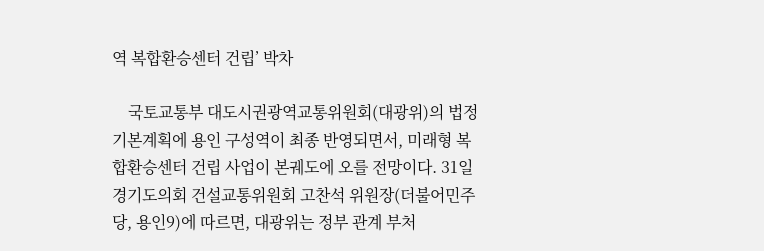역 복합환승센터 건립’ 박차

    국토교통부 대도시권광역교통위원회(대광위)의 법정 기본계획에 용인 구성역이 최종 반영되면서, 미래형 복합환승센터 건립 사업이 본궤도에 오를 전망이다. 31일 경기도의회 건설교통위원회 고찬석 위원장(더불어민주당, 용인9)에 따르면, 대광위는 정부 관계 부처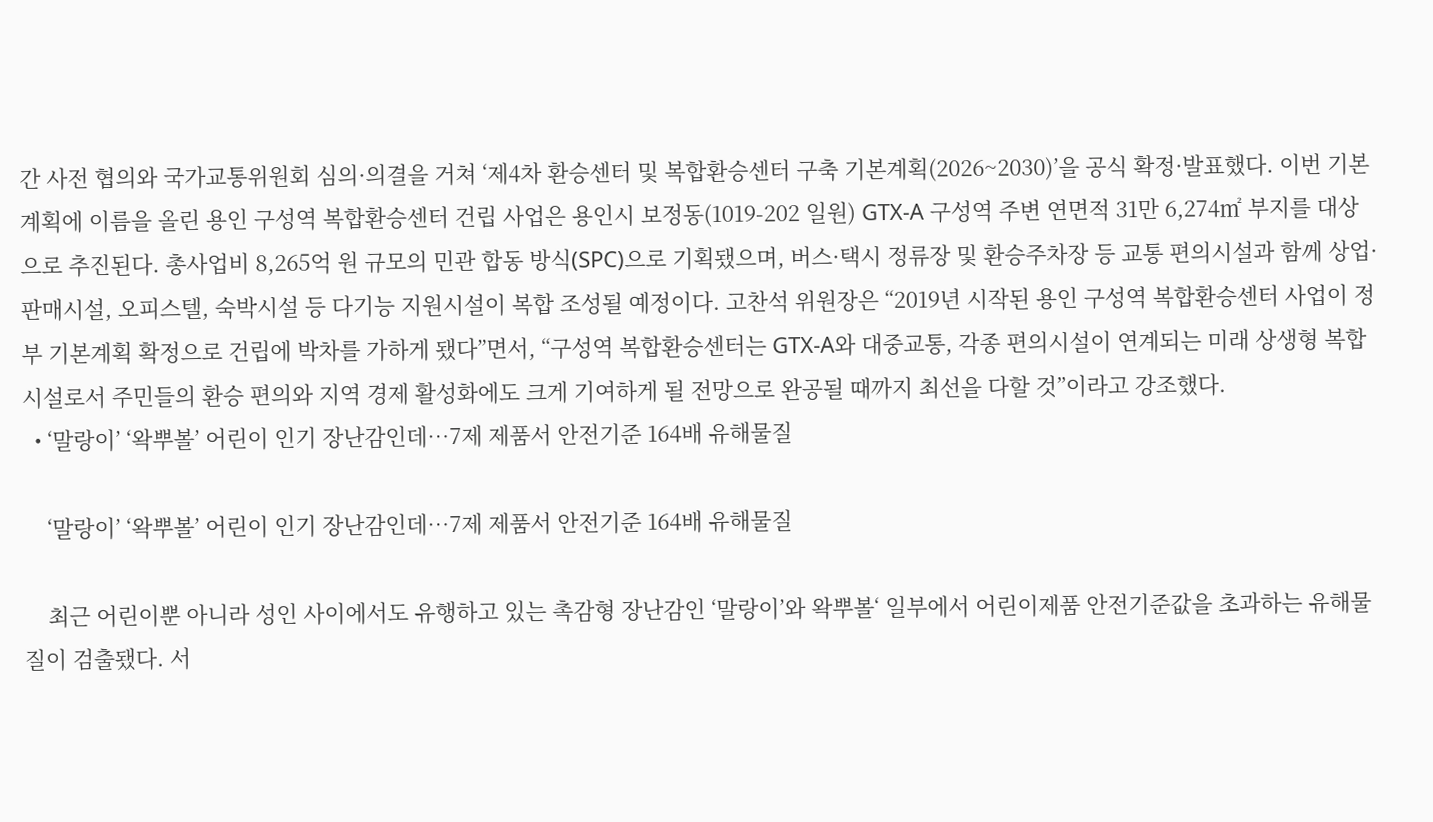간 사전 협의와 국가교통위원회 심의·의결을 거쳐 ‘제4차 환승센터 및 복합환승센터 구축 기본계획(2026~2030)’을 공식 확정·발표했다. 이번 기본계획에 이름을 올린 용인 구성역 복합환승센터 건립 사업은 용인시 보정동(1019-202 일원) GTX-A 구성역 주변 연면적 31만 6,274㎡ 부지를 대상으로 추진된다. 총사업비 8,265억 원 규모의 민관 합동 방식(SPC)으로 기획됐으며, 버스·택시 정류장 및 환승주차장 등 교통 편의시설과 함께 상업·판매시설, 오피스텔, 숙박시설 등 다기능 지원시설이 복합 조성될 예정이다. 고찬석 위원장은 “2019년 시작된 용인 구성역 복합환승센터 사업이 정부 기본계획 확정으로 건립에 박차를 가하게 됐다”면서, “구성역 복합환승센터는 GTX-A와 대중교통, 각종 편의시설이 연계되는 미래 상생형 복합시설로서 주민들의 환승 편의와 지역 경제 활성화에도 크게 기여하게 될 전망으로 완공될 때까지 최선을 다할 것”이라고 강조했다.
  • ‘말랑이’ ‘왁뿌볼’ 어린이 인기 장난감인데…7제 제품서 안전기준 164배 유해물질

    ‘말랑이’ ‘왁뿌볼’ 어린이 인기 장난감인데…7제 제품서 안전기준 164배 유해물질

    최근 어린이뿐 아니라 성인 사이에서도 유행하고 있는 촉감형 장난감인 ‘말랑이’와 왁뿌볼‘ 일부에서 어린이제품 안전기준값을 초과하는 유해물질이 검출됐다. 서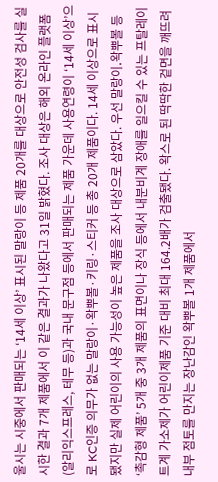울시는 시중에서 판매되는 ‘14세 이상’ 표시된 말랑이 등 제품 20개를 대상으로 안전성 검사를 실시한 결과 7개 제품에서 이 같은 결과가 나왔다고 31일 밝혔다. 조사 대상은 해외 온라인 플랫폼(알리익스프레스, 테무 등)과 국내 문구점 등에서 판매되는 제품 가운데 사용연령이 ‘14세 이상’으로 KC인증 의무가 없는 말랑이·왁뿌볼·키링·스티커 등 총 20개 제품이다. 14세 이상으로 표시됐지만 실제 어린이의 사용 가능성이 높은 제품을 조사 대상으로 삼았다. 우선 말랑이․왁뿌볼 등 ‘촉감형 제품’ 5개 중 3개 제품의 표면이나 장식 등에서 내분비계 장애를 일으킬 수 있는 프탈레이트계 가소제가 어린이제품 기준 대비 최대 164.2배가 검출됐다. 왁스로 된 딱딱한 겉면을 깨뜨려 내부 점토를 만지는 장난감인 왁뿌볼 1개 제품에서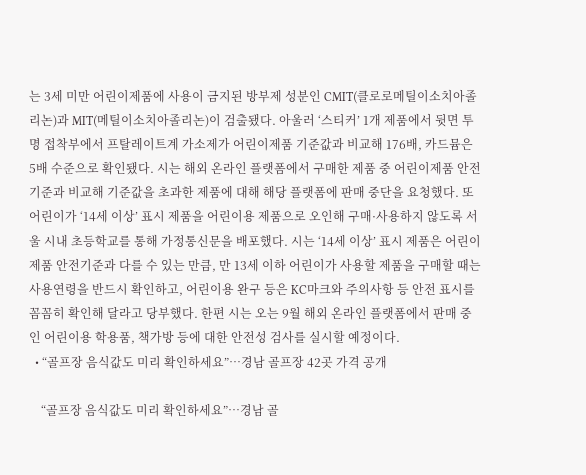는 3세 미만 어린이제품에 사용이 금지된 방부제 성분인 CMIT(클로로메틸이소치아졸리논)과 MIT(메틸이소치아졸리논)이 검출됐다. 아울러 ‘스티커’ 1개 제품에서 뒷면 투명 접착부에서 프탈레이트계 가소제가 어린이제품 기준값과 비교해 176배, 카드뮴은 5배 수준으로 확인됐다. 시는 해외 온라인 플랫폼에서 구매한 제품 중 어린이제품 안전기준과 비교해 기준값을 초과한 제품에 대해 해당 플랫폼에 판매 중단을 요청했다. 또 어린이가 ‘14세 이상’ 표시 제품을 어린이용 제품으로 오인해 구매·사용하지 않도록 서울 시내 초등학교를 통해 가정통신문을 배포했다. 시는 ‘14세 이상’ 표시 제품은 어린이제품 안전기준과 다를 수 있는 만큼, 만 13세 이하 어린이가 사용할 제품을 구매할 때는 사용연령을 반드시 확인하고, 어린이용 완구 등은 KC마크와 주의사항 등 안전 표시를 꼼꼼히 확인해 달라고 당부했다. 한편 시는 오는 9월 해외 온라인 플랫폼에서 판매 중인 어린이용 학용품, 책가방 등에 대한 안전성 검사를 실시할 예정이다.
  • “골프장 음식값도 미리 확인하세요”…경남 골프장 42곳 가격 공개

    “골프장 음식값도 미리 확인하세요”…경남 골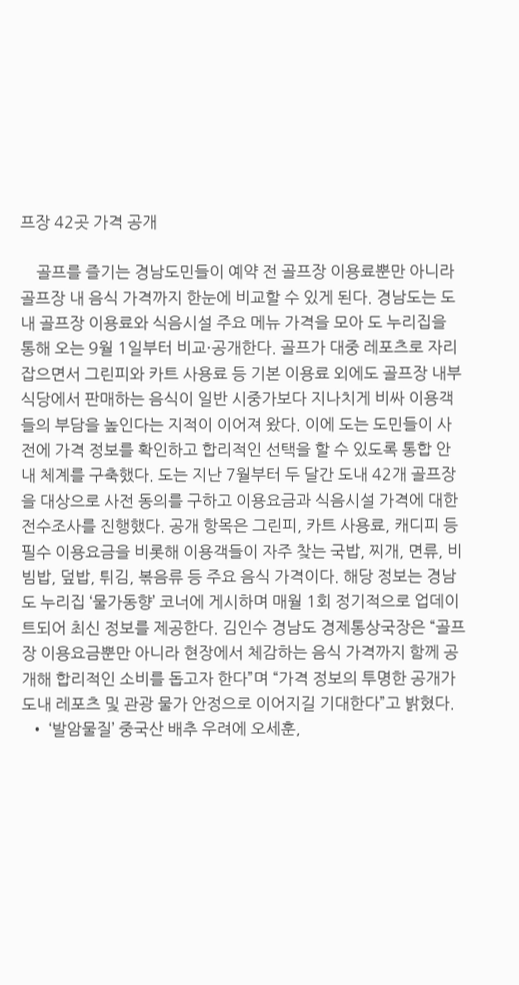프장 42곳 가격 공개

    골프를 즐기는 경남도민들이 예약 전 골프장 이용료뿐만 아니라 골프장 내 음식 가격까지 한눈에 비교할 수 있게 된다. 경남도는 도내 골프장 이용료와 식음시설 주요 메뉴 가격을 모아 도 누리집을 통해 오는 9월 1일부터 비교·공개한다. 골프가 대중 레포츠로 자리 잡으면서 그린피와 카트 사용료 등 기본 이용료 외에도 골프장 내부 식당에서 판매하는 음식이 일반 시중가보다 지나치게 비싸 이용객들의 부담을 높인다는 지적이 이어져 왔다. 이에 도는 도민들이 사전에 가격 정보를 확인하고 합리적인 선택을 할 수 있도록 통합 안내 체계를 구축했다. 도는 지난 7월부터 두 달간 도내 42개 골프장을 대상으로 사전 동의를 구하고 이용요금과 식음시설 가격에 대한 전수조사를 진행했다. 공개 항목은 그린피, 카트 사용료, 캐디피 등 필수 이용요금을 비롯해 이용객들이 자주 찾는 국밥, 찌개, 면류, 비빔밥, 덮밥, 튀김, 볶음류 등 주요 음식 가격이다. 해당 정보는 경남도 누리집 ‘물가동향’ 코너에 게시하며 매월 1회 정기적으로 업데이트되어 최신 정보를 제공한다. 김인수 경남도 경제통상국장은 “골프장 이용요금뿐만 아니라 현장에서 체감하는 음식 가격까지 함께 공개해 합리적인 소비를 돕고자 한다”며 “가격 정보의 투명한 공개가 도내 레포츠 및 관광 물가 안정으로 이어지길 기대한다”고 밝혔다.
  • ‘발암물질’ 중국산 배추 우려에 오세훈,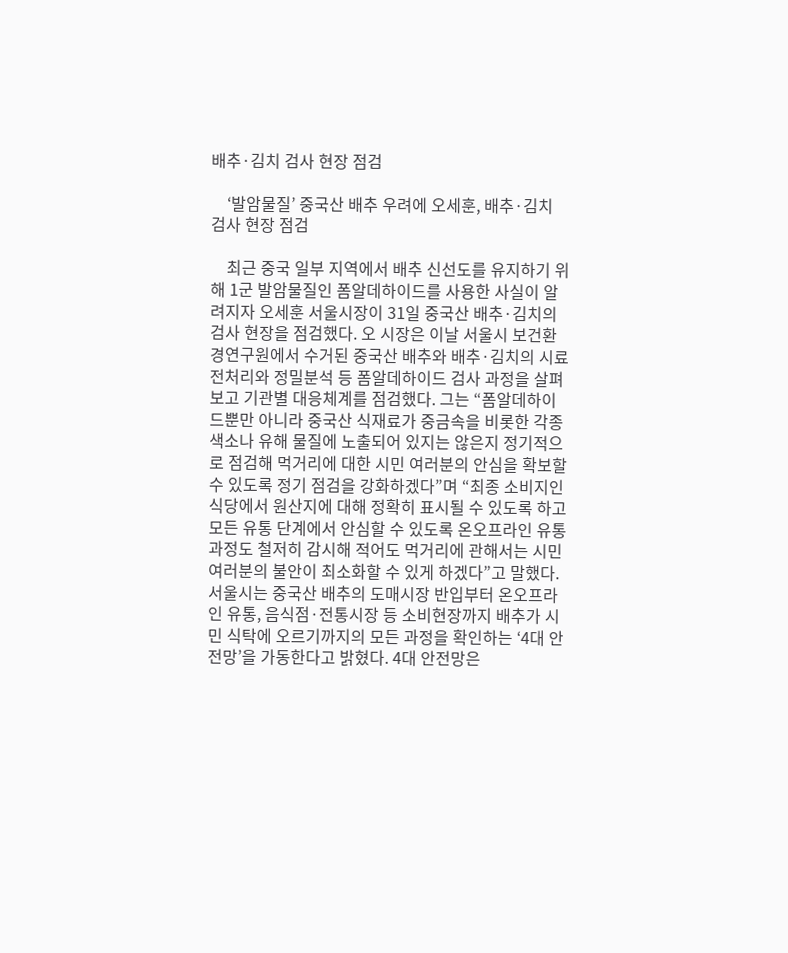배추·김치 검사 현장 점검

    ‘발암물질’ 중국산 배추 우려에 오세훈, 배추·김치 검사 현장 점검

    최근 중국 일부 지역에서 배추 신선도를 유지하기 위해 1군 발암물질인 폼알데하이드를 사용한 사실이 알려지자 오세훈 서울시장이 31일 중국산 배추·김치의 검사 현장을 점검했다. 오 시장은 이날 서울시 보건환경연구원에서 수거된 중국산 배추와 배추·김치의 시료 전처리와 정밀분석 등 폼알데하이드 검사 과정을 살펴보고 기관별 대응체계를 점검했다. 그는 “폼알데하이드뿐만 아니라 중국산 식재료가 중금속을 비롯한 각종 색소나 유해 물질에 노출되어 있지는 않은지 정기적으로 점검해 먹거리에 대한 시민 여러분의 안심을 확보할 수 있도록 정기 점검을 강화하겠다”며 “최종 소비지인 식당에서 원산지에 대해 정확히 표시될 수 있도록 하고 모든 유통 단계에서 안심할 수 있도록 온오프라인 유통 과정도 철저히 감시해 적어도 먹거리에 관해서는 시민 여러분의 불안이 최소화할 수 있게 하겠다”고 말했다. 서울시는 중국산 배추의 도매시장 반입부터 온오프라인 유통, 음식점·전통시장 등 소비현장까지 배추가 시민 식탁에 오르기까지의 모든 과정을 확인하는 ‘4대 안전망’을 가동한다고 밝혔다. 4대 안전망은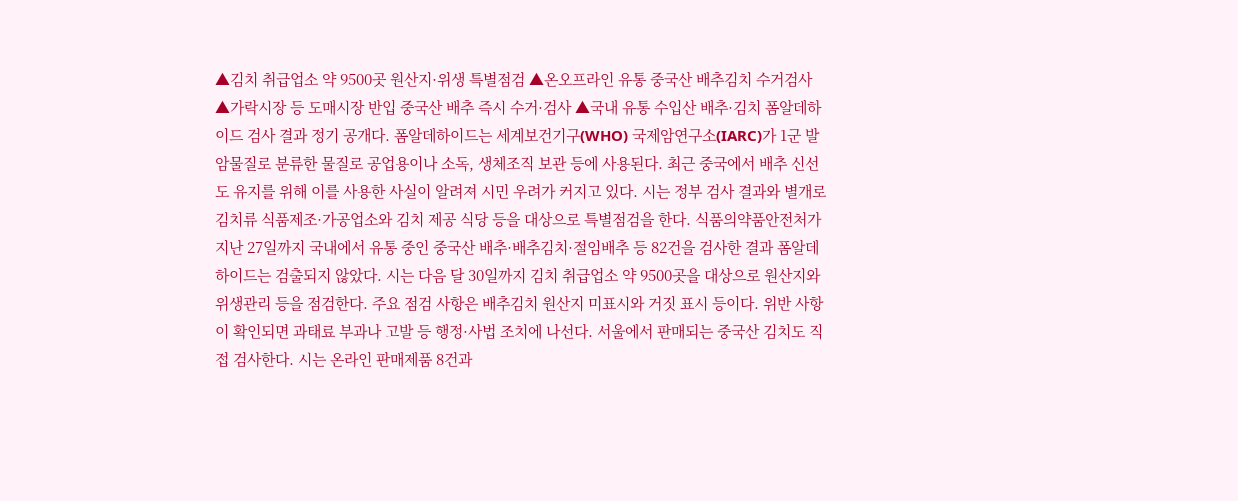▲김치 취급업소 약 9500곳 원산지·위생 특별점검 ▲온오프라인 유통 중국산 배추김치 수거검사 ▲가락시장 등 도매시장 반입 중국산 배추 즉시 수거·검사 ▲국내 유통 수입산 배추·김치 폼알데하이드 검사 결과 정기 공개다. 폼알데하이드는 세계보건기구(WHO) 국제암연구소(IARC)가 1군 발암물질로 분류한 물질로 공업용이나 소독, 생체조직 보관 등에 사용된다. 최근 중국에서 배추 신선도 유지를 위해 이를 사용한 사실이 알려져 시민 우려가 커지고 있다. 시는 정부 검사 결과와 별개로 김치류 식품제조·가공업소와 김치 제공 식당 등을 대상으로 특별점검을 한다. 식품의약품안전처가 지난 27일까지 국내에서 유통 중인 중국산 배추·배추김치·절임배추 등 82건을 검사한 결과 폼알데하이드는 검출되지 않았다. 시는 다음 달 30일까지 김치 취급업소 약 9500곳을 대상으로 원산지와 위생관리 등을 점검한다. 주요 점검 사항은 배추김치 원산지 미표시와 거짓 표시 등이다. 위반 사항이 확인되면 과태료 부과나 고발 등 행정·사법 조치에 나선다. 서울에서 판매되는 중국산 김치도 직접 검사한다. 시는 온라인 판매제품 8건과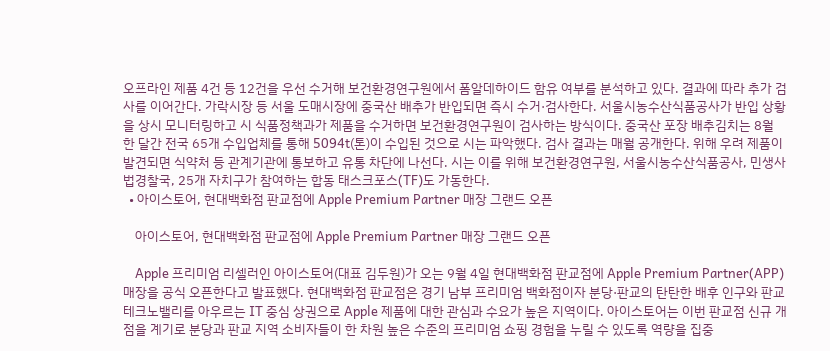오프라인 제품 4건 등 12건을 우선 수거해 보건환경연구원에서 폼알데하이드 함유 여부를 분석하고 있다. 결과에 따라 추가 검사를 이어간다. 가락시장 등 서울 도매시장에 중국산 배추가 반입되면 즉시 수거·검사한다. 서울시농수산식품공사가 반입 상황을 상시 모니터링하고 시 식품정책과가 제품을 수거하면 보건환경연구원이 검사하는 방식이다. 중국산 포장 배추김치는 8월 한 달간 전국 65개 수입업체를 통해 5094t(톤)이 수입된 것으로 시는 파악했다. 검사 결과는 매월 공개한다. 위해 우려 제품이 발견되면 식약처 등 관계기관에 통보하고 유통 차단에 나선다. 시는 이를 위해 보건환경연구원, 서울시농수산식품공사, 민생사법경찰국, 25개 자치구가 참여하는 합동 태스크포스(TF)도 가동한다.
  • 아이스토어, 현대백화점 판교점에 Apple Premium Partner 매장 그랜드 오픈

    아이스토어, 현대백화점 판교점에 Apple Premium Partner 매장 그랜드 오픈

    Apple 프리미엄 리셀러인 아이스토어(대표 김두원)가 오는 9월 4일 현대백화점 판교점에 Apple Premium Partner(APP) 매장을 공식 오픈한다고 발표했다. 현대백화점 판교점은 경기 남부 프리미엄 백화점이자 분당·판교의 탄탄한 배후 인구와 판교 테크노밸리를 아우르는 IT 중심 상권으로 Apple 제품에 대한 관심과 수요가 높은 지역이다. 아이스토어는 이번 판교점 신규 개점을 계기로 분당과 판교 지역 소비자들이 한 차원 높은 수준의 프리미엄 쇼핑 경험을 누릴 수 있도록 역량을 집중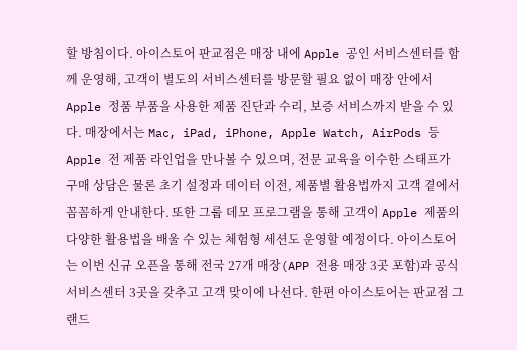할 방침이다. 아이스토어 판교점은 매장 내에 Apple 공인 서비스센터를 함께 운영해, 고객이 별도의 서비스센터를 방문할 필요 없이 매장 안에서 Apple 정품 부품을 사용한 제품 진단과 수리, 보증 서비스까지 받을 수 있다. 매장에서는 Mac, iPad, iPhone, Apple Watch, AirPods 등 Apple 전 제품 라인업을 만나볼 수 있으며, 전문 교육을 이수한 스태프가 구매 상담은 물론 초기 설정과 데이터 이전, 제품별 활용법까지 고객 곁에서 꼼꼼하게 안내한다. 또한 그룹 데모 프로그램을 통해 고객이 Apple 제품의 다양한 활용법을 배울 수 있는 체험형 세션도 운영할 예정이다. 아이스토어는 이번 신규 오픈을 통해 전국 27개 매장(APP 전용 매장 3곳 포함)과 공식 서비스센터 3곳을 갖추고 고객 맞이에 나선다. 한편 아이스토어는 판교점 그랜드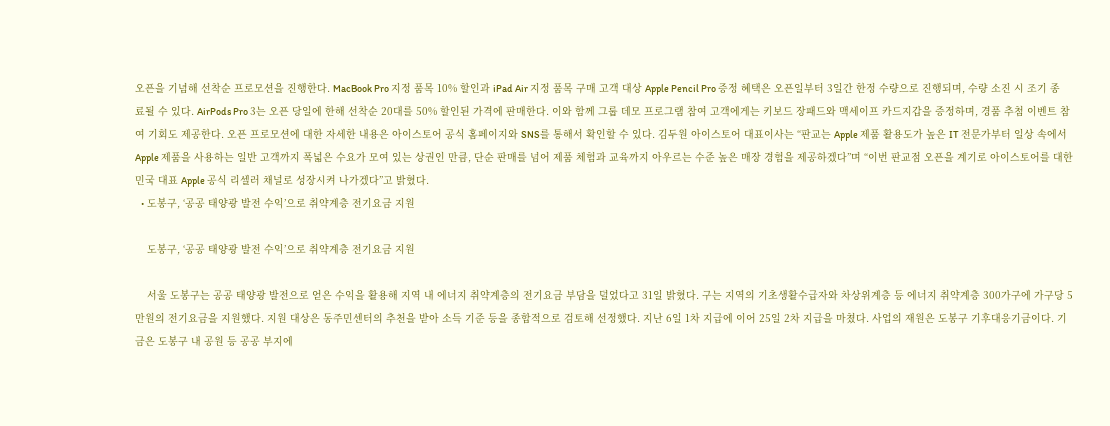오픈을 기념해 선착순 프로모션을 진행한다. MacBook Pro 지정 품목 10% 할인과 iPad Air 지정 품목 구매 고객 대상 Apple Pencil Pro 증정 혜택은 오픈일부터 3일간 한정 수량으로 진행되며, 수량 소진 시 조기 종료될 수 있다. AirPods Pro 3는 오픈 당일에 한해 선착순 20대를 50% 할인된 가격에 판매한다. 이와 함께 그룹 데모 프로그램 참여 고객에게는 키보드 장패드와 맥세이프 카드지갑을 증정하며, 경품 추첨 이벤트 참여 기회도 제공한다. 오픈 프로모션에 대한 자세한 내용은 아이스토어 공식 홈페이지와 SNS를 통해서 확인할 수 있다. 김두원 아이스토어 대표이사는 “판교는 Apple 제품 활용도가 높은 IT 전문가부터 일상 속에서 Apple 제품을 사용하는 일반 고객까지 폭넓은 수요가 모여 있는 상권인 만큼, 단순 판매를 넘어 제품 체험과 교육까지 아우르는 수준 높은 매장 경험을 제공하겠다”며 “이번 판교점 오픈을 계기로 아이스토어를 대한민국 대표 Apple 공식 리셀러 채널로 성장시켜 나가겠다”고 밝혔다.
  • 도봉구, ‘공공 태양광 발전 수익’으로 취약계층 전기요금 지원

    도봉구, ‘공공 태양광 발전 수익’으로 취약계층 전기요금 지원

    서울 도봉구는 공공 태양광 발전으로 얻은 수익을 활용해 지역 내 에너지 취약계층의 전기요금 부담을 덜었다고 31일 밝혔다. 구는 지역의 기초생활수급자와 차상위계층 등 에너지 취약계층 300가구에 가구당 5만원의 전기요금을 지원했다. 지원 대상은 동주민센터의 추천을 받아 소득 기준 등을 종합적으로 검토해 선정했다. 지난 6일 1차 지급에 이어 25일 2차 지급을 마쳤다. 사업의 재원은 도봉구 기후대응기금이다. 기금은 도봉구 내 공원 등 공공 부지에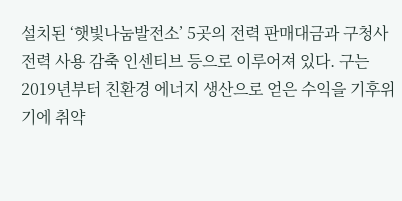설치된 ‘햇빛나눔발전소’ 5곳의 전력 판매대금과 구청사 전력 사용 감축 인센티브 등으로 이루어져 있다. 구는 2019년부터 친환경 에너지 생산으로 얻은 수익을 기후위기에 취약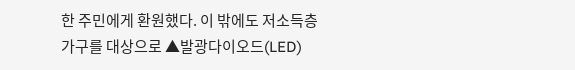한 주민에게 환원했다. 이 밖에도 저소득층 가구를 대상으로 ▲발광다이오드(LED)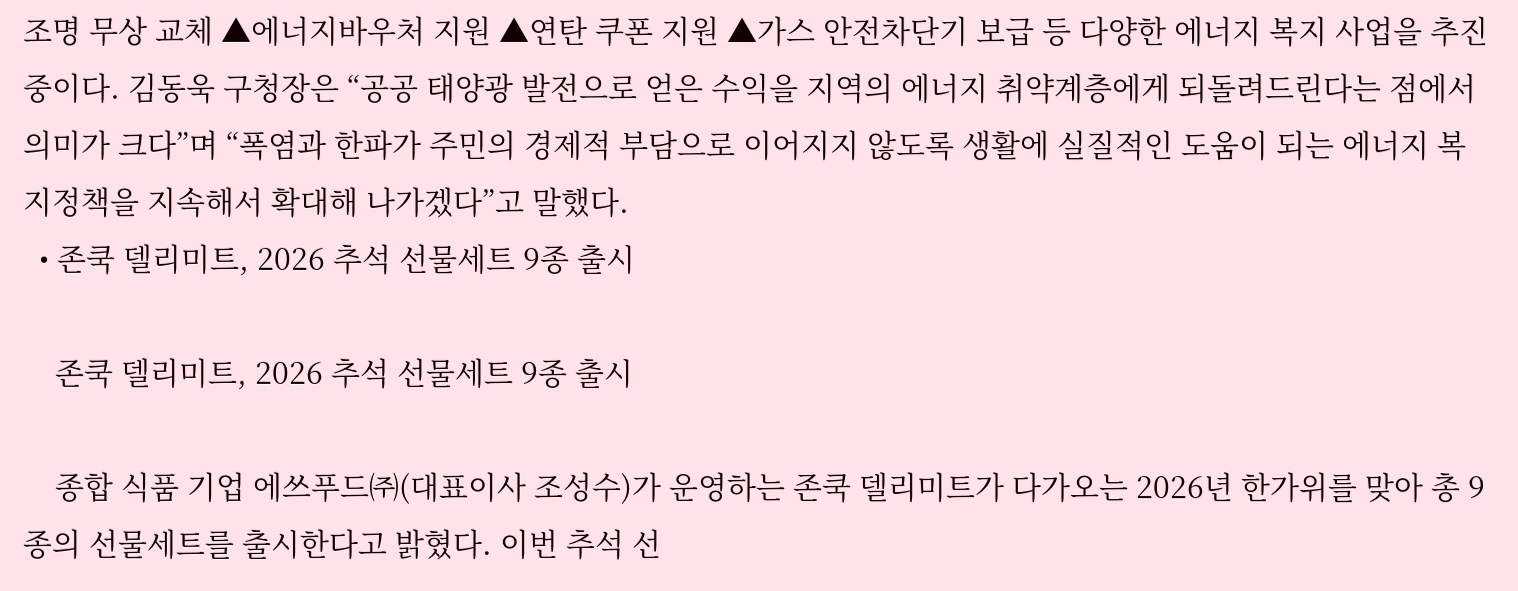조명 무상 교체 ▲에너지바우처 지원 ▲연탄 쿠폰 지원 ▲가스 안전차단기 보급 등 다양한 에너지 복지 사업을 추진 중이다. 김동욱 구청장은 “공공 태양광 발전으로 얻은 수익을 지역의 에너지 취약계층에게 되돌려드린다는 점에서 의미가 크다”며 “폭염과 한파가 주민의 경제적 부담으로 이어지지 않도록 생활에 실질적인 도움이 되는 에너지 복지정책을 지속해서 확대해 나가겠다”고 말했다.
  • 존쿡 델리미트, 2026 추석 선물세트 9종 출시

    존쿡 델리미트, 2026 추석 선물세트 9종 출시

    종합 식품 기업 에쓰푸드㈜(대표이사 조성수)가 운영하는 존쿡 델리미트가 다가오는 2026년 한가위를 맞아 총 9종의 선물세트를 출시한다고 밝혔다. 이번 추석 선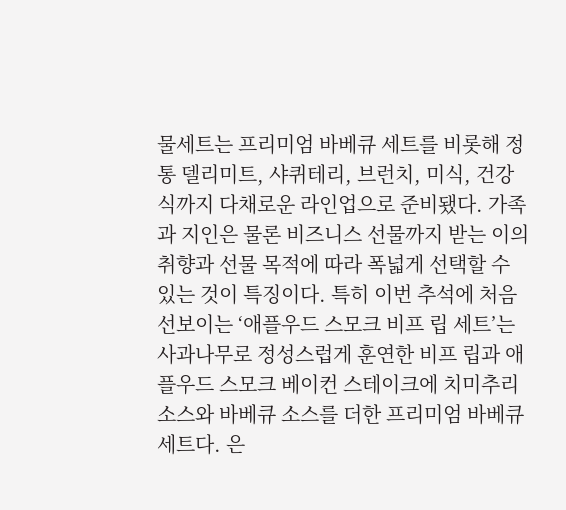물세트는 프리미엄 바베큐 세트를 비롯해 정통 델리미트, 샤퀴테리, 브런치, 미식, 건강식까지 다채로운 라인업으로 준비됐다. 가족과 지인은 물론 비즈니스 선물까지 받는 이의 취향과 선물 목적에 따라 폭넓게 선택할 수 있는 것이 특징이다. 특히 이번 추석에 처음 선보이는 ‘애플우드 스모크 비프 립 세트’는 사과나무로 정성스럽게 훈연한 비프 립과 애플우드 스모크 베이컨 스테이크에 치미추리 소스와 바베큐 소스를 더한 프리미엄 바베큐 세트다. 은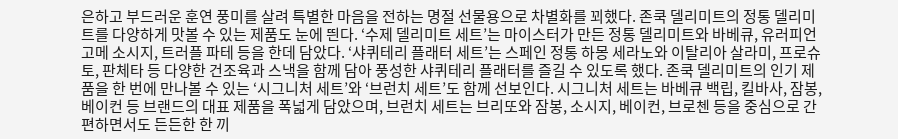은하고 부드러운 훈연 풍미를 살려 특별한 마음을 전하는 명절 선물용으로 차별화를 꾀했다. 존쿡 델리미트의 정통 델리미트를 다양하게 맛볼 수 있는 제품도 눈에 띈다. ‘수제 델리미트 세트’는 마이스터가 만든 정통 델리미트와 바베큐, 유러피언 고메 소시지, 트러플 파테 등을 한데 담았다. ‘샤퀴테리 플래터 세트’는 스페인 정통 하몽 세라노와 이탈리아 살라미, 프로슈토, 판체타 등 다양한 건조육과 스낵을 함께 담아 풍성한 샤퀴테리 플래터를 즐길 수 있도록 했다. 존쿡 델리미트의 인기 제품을 한 번에 만나볼 수 있는 ‘시그니처 세트’와 ‘브런치 세트’도 함께 선보인다. 시그니처 세트는 바베큐 백립, 킬바사, 잠봉, 베이컨 등 브랜드의 대표 제품을 폭넓게 담았으며, 브런치 세트는 브리또와 잠봉, 소시지, 베이컨, 브로첸 등을 중심으로 간편하면서도 든든한 한 끼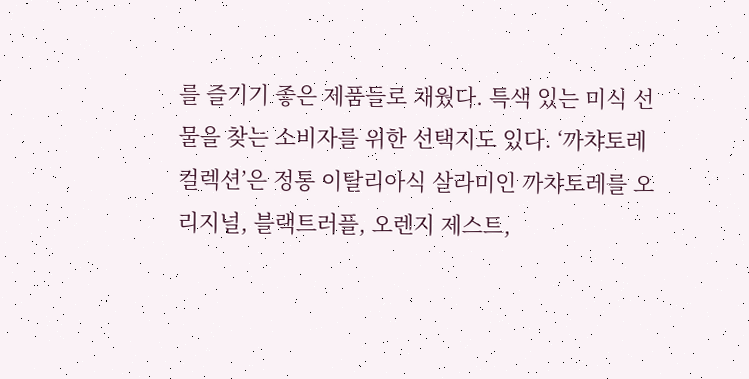를 즐기기 좋은 제품들로 채웠다. 특색 있는 미식 선물을 찾는 소비자를 위한 선택지도 있다. ‘까챠토레 컬렉션’은 정통 이탈리아식 살라미인 까챠토레를 오리지널, 블랙트러플, 오렌지 제스트,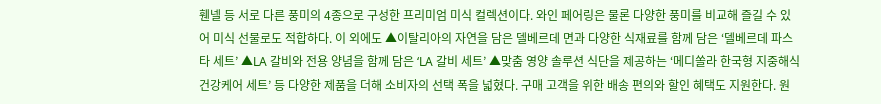휀넬 등 서로 다른 풍미의 4종으로 구성한 프리미엄 미식 컬렉션이다. 와인 페어링은 물론 다양한 풍미를 비교해 즐길 수 있어 미식 선물로도 적합하다. 이 외에도 ▲이탈리아의 자연을 담은 델베르데 면과 다양한 식재료를 함께 담은 ‘델베르데 파스타 세트’ ▲LA 갈비와 전용 양념을 함께 담은 ‘LA 갈비 세트’ ▲맞춤 영양 솔루션 식단을 제공하는 ‘메디쏠라 한국형 지중해식 건강케어 세트’ 등 다양한 제품을 더해 소비자의 선택 폭을 넓혔다. 구매 고객을 위한 배송 편의와 할인 혜택도 지원한다. 원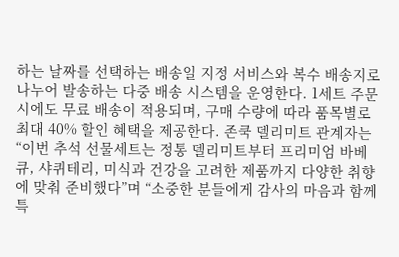하는 날짜를 선택하는 배송일 지정 서비스와 복수 배송지로 나누어 발송하는 다중 배송 시스템을 운영한다. 1세트 주문 시에도 무료 배송이 적용되며, 구매 수량에 따라 품목별로 최대 40% 할인 혜택을 제공한다. 존쿡 델리미트 관계자는 “이번 추석 선물세트는 정통 델리미트부터 프리미엄 바베큐, 샤퀴테리, 미식과 건강을 고려한 제품까지 다양한 취향에 맞춰 준비했다”며 “소중한 분들에게 감사의 마음과 함께 특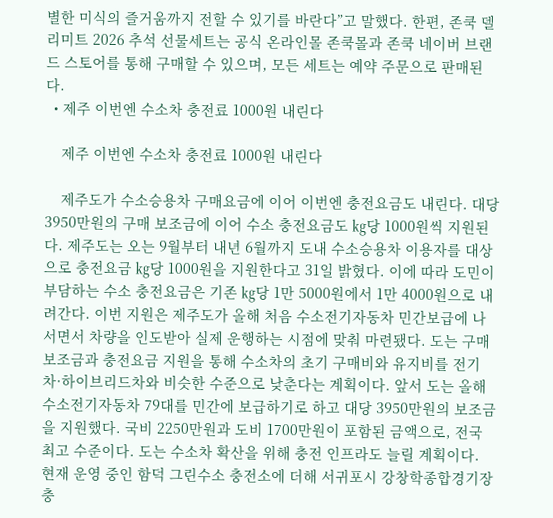별한 미식의 즐거움까지 전할 수 있기를 바란다”고 말했다. 한편, 존쿡 델리미트 2026 추석 선물세트는 공식 온라인몰 존쿡몰과 존쿡 네이버 브랜드 스토어를 통해 구매할 수 있으며, 모든 세트는 예약 주문으로 판매된다.
  • 제주 이번엔 수소차 충전료 1000원 내린다

    제주 이번엔 수소차 충전료 1000원 내린다

    제주도가 수소승용차 구매요금에 이어 이번엔 충전요금도 내린다. 대당 3950만원의 구매 보조금에 이어 수소 충전요금도 ㎏당 1000원씩 지원된다. 제주도는 오는 9월부터 내년 6월까지 도내 수소승용차 이용자를 대상으로 충전요금 ㎏당 1000원을 지원한다고 31일 밝혔다. 이에 따라 도민이 부담하는 수소 충전요금은 기존 ㎏당 1만 5000원에서 1만 4000원으로 내려간다. 이번 지원은 제주도가 올해 처음 수소전기자동차 민간보급에 나서면서 차량을 인도받아 실제 운행하는 시점에 맞춰 마련됐다. 도는 구매 보조금과 충전요금 지원을 통해 수소차의 초기 구매비와 유지비를 전기차·하이브리드차와 비슷한 수준으로 낮춘다는 계획이다. 앞서 도는 올해 수소전기자동차 79대를 민간에 보급하기로 하고 대당 3950만원의 보조금을 지원했다. 국비 2250만원과 도비 1700만원이 포함된 금액으로, 전국 최고 수준이다. 도는 수소차 확산을 위해 충전 인프라도 늘릴 계획이다. 현재 운영 중인 함덕 그린수소 충전소에 더해 서귀포시 강창학종합경기장 충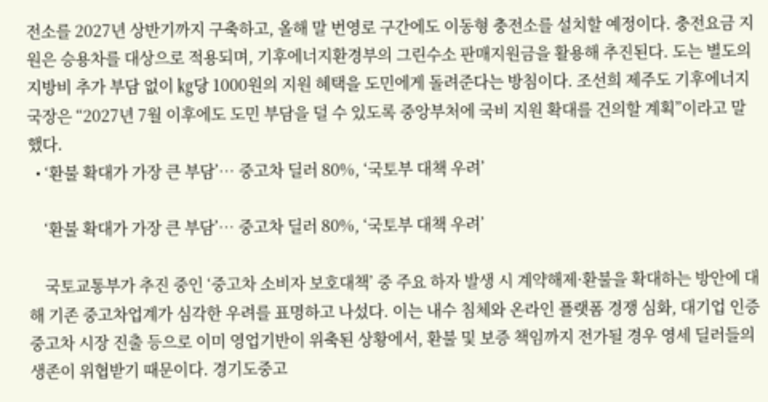전소를 2027년 상반기까지 구축하고, 올해 말 번영로 구간에도 이동형 충전소를 설치할 예정이다. 충전요금 지원은 승용차를 대상으로 적용되며, 기후에너지환경부의 그린수소 판매지원금을 활용해 추진된다. 도는 별도의 지방비 추가 부담 없이 ㎏당 1000원의 지원 혜택을 도민에게 돌려준다는 방침이다. 조선희 제주도 기후에너지국장은 “2027년 7월 이후에도 도민 부담을 덜 수 있도록 중앙부처에 국비 지원 확대를 건의할 계획”이라고 말했다.
  • ‘환불 확대가 가장 큰 부담’… 중고차 딜러 80%, ‘국토부 대책 우려’

    ‘환불 확대가 가장 큰 부담’… 중고차 딜러 80%, ‘국토부 대책 우려’

    국토교통부가 추진 중인 ‘중고차 소비자 보호대책’ 중 주요 하자 발생 시 계약해제·환불을 확대하는 방안에 대해 기존 중고차업계가 심각한 우려를 표명하고 나섰다. 이는 내수 침체와 온라인 플랫폼 경쟁 심화, 대기업 인증중고차 시장 진출 등으로 이미 영업기반이 위축된 상황에서, 환불 및 보증 책임까지 전가될 경우 영세 딜러들의 생존이 위협받기 때문이다. 경기도중고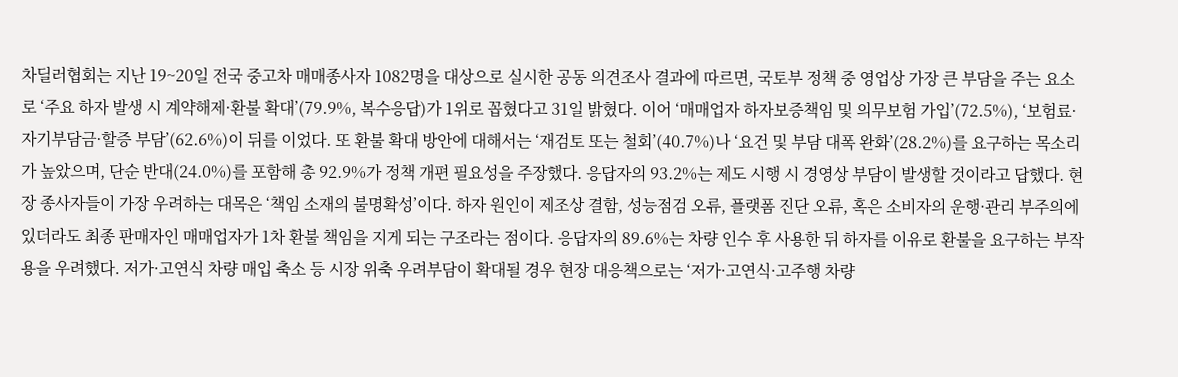차딜러협회는 지난 19~20일 전국 중고차 매매종사자 1082명을 대상으로 실시한 공동 의견조사 결과에 따르면, 국토부 정책 중 영업상 가장 큰 부담을 주는 요소로 ‘주요 하자 발생 시 계약해제·환불 확대’(79.9%, 복수응답)가 1위로 꼽혔다고 31일 밝혔다. 이어 ‘매매업자 하자보증책임 및 의무보험 가입’(72.5%), ‘보험료·자기부담금·할증 부담’(62.6%)이 뒤를 이었다. 또 환불 확대 방안에 대해서는 ‘재검토 또는 철회’(40.7%)나 ‘요건 및 부담 대폭 완화’(28.2%)를 요구하는 목소리가 높았으며, 단순 반대(24.0%)를 포함해 총 92.9%가 정책 개편 필요성을 주장했다. 응답자의 93.2%는 제도 시행 시 경영상 부담이 발생할 것이라고 답했다. 현장 종사자들이 가장 우려하는 대목은 ‘책임 소재의 불명확성’이다. 하자 원인이 제조상 결함, 성능점검 오류, 플랫폼 진단 오류, 혹은 소비자의 운행·관리 부주의에 있더라도 최종 판매자인 매매업자가 1차 환불 책임을 지게 되는 구조라는 점이다. 응답자의 89.6%는 차량 인수 후 사용한 뒤 하자를 이유로 환불을 요구하는 부작용을 우려했다. 저가·고연식 차량 매입 축소 등 시장 위축 우려부담이 확대될 경우 현장 대응책으로는 ‘저가·고연식·고주행 차량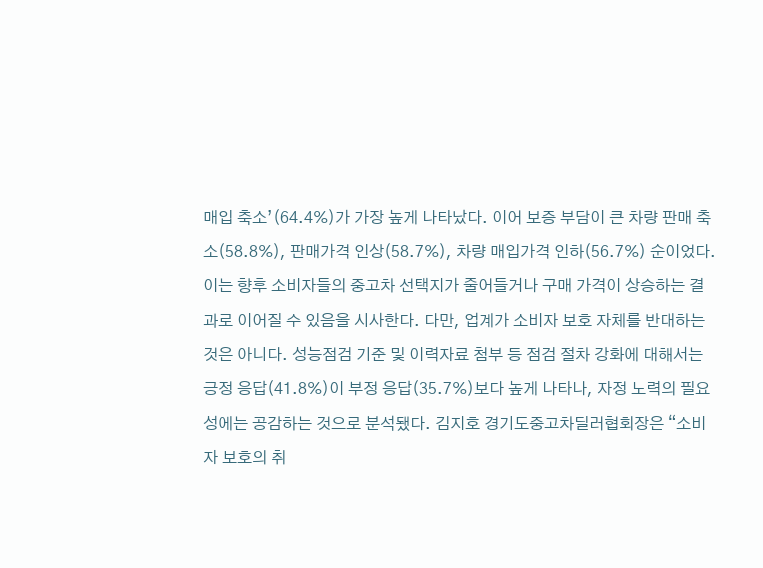매입 축소’(64.4%)가 가장 높게 나타났다. 이어 보증 부담이 큰 차량 판매 축소(58.8%), 판매가격 인상(58.7%), 차량 매입가격 인하(56.7%) 순이었다. 이는 향후 소비자들의 중고차 선택지가 줄어들거나 구매 가격이 상승하는 결과로 이어질 수 있음을 시사한다. 다만, 업계가 소비자 보호 자체를 반대하는 것은 아니다. 성능점검 기준 및 이력자료 첨부 등 점검 절차 강화에 대해서는 긍정 응답(41.8%)이 부정 응답(35.7%)보다 높게 나타나, 자정 노력의 필요성에는 공감하는 것으로 분석됐다. 김지호 경기도중고차딜러협회장은 “소비자 보호의 취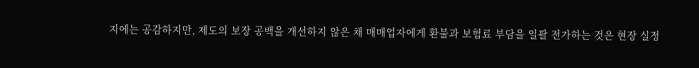지에는 공감하지만, 제도의 보장 공백을 개선하지 않은 채 매매업자에게 환불과 보험료 부담을 일괄 전가하는 것은 현장 실정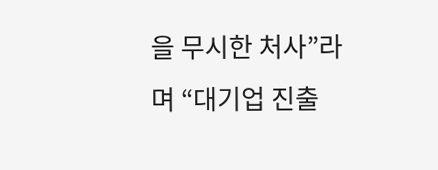을 무시한 처사”라며 “대기업 진출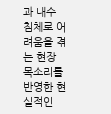과 내수 침체로 어려움을 겪는 현장 목소리를 반영한 현실적인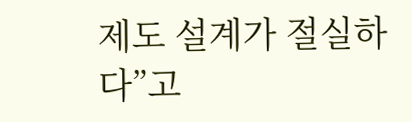제도 설계가 절실하다”고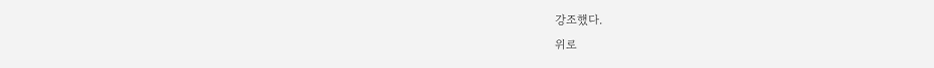강조했다.
위로